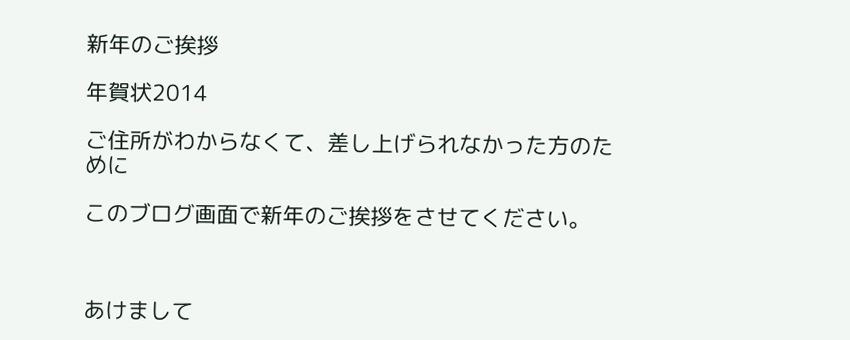新年のご挨拶

年賀状2014

ご住所がわからなくて、差し上げられなかった方のために

このブログ画面で新年のご挨拶をさせてください。



あけまして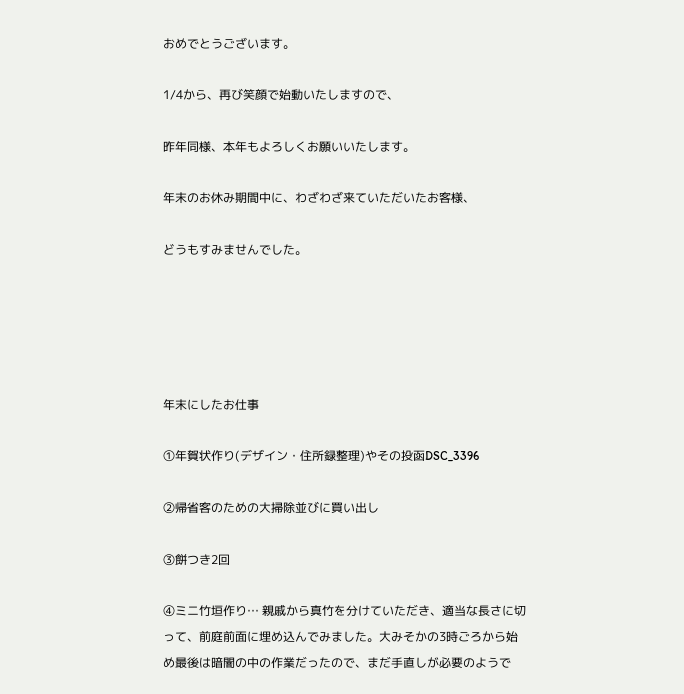おめでとうございます。

1/4から、再び笑顔で始動いたしますので、

昨年同様、本年もよろしくお願いいたします。

年末のお休み期間中に、わざわざ来ていただいたお客様、

どうもすみませんでした。





年末にしたお仕事

①年賀状作り(デザイン・住所録整理)やその投函DSC_3396

②帰省客のための大掃除並びに買い出し

③餅つき2回

④ミニ竹垣作り… 親戚から真竹を分けていただき、適当な長さに切って、前庭前面に埋め込んでみました。大みそかの3時ごろから始め最後は暗闇の中の作業だったので、まだ手直しが必要のようで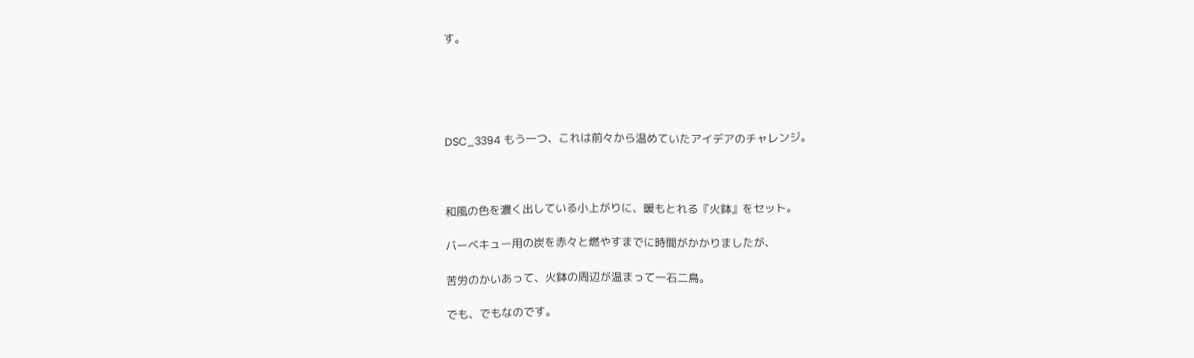す。





DSC_3394 もう一つ、これは前々から温めていたアイデアのチャレンジ。



和風の色を濃く出している小上がりに、暖もとれる『火鉢』をセット。

バーベキュー用の炭を赤々と燃やすまでに時間がかかりましたが、

苦労のかいあって、火鉢の周辺が温まって一石二鳥。

でも、でもなのです。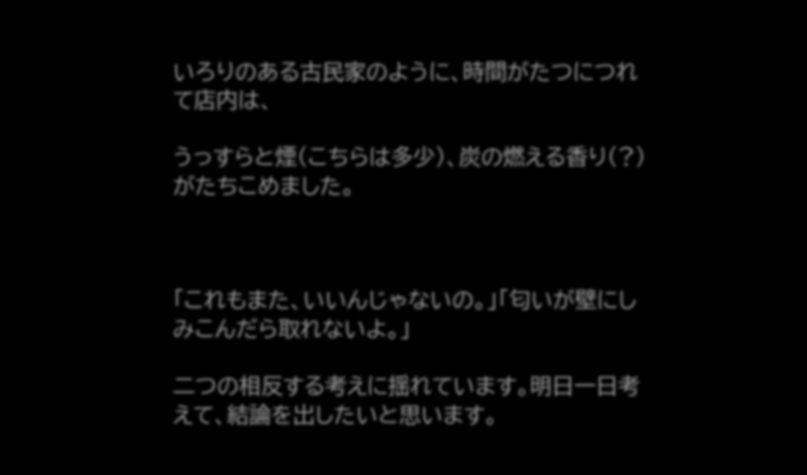いろりのある古民家のように、時間がたつにつれて店内は、

うっすらと煙(こちらは多少)、炭の燃える香り(?)がたちこめました。



「これもまた、いいんじゃないの。」「匂いが壁にしみこんだら取れないよ。」

二つの相反する考えに揺れています。明日一日考えて、結論を出したいと思います。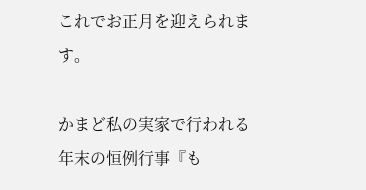これでお正月を迎えられます。

かまど私の実家で行われる  年末の恒例行事『も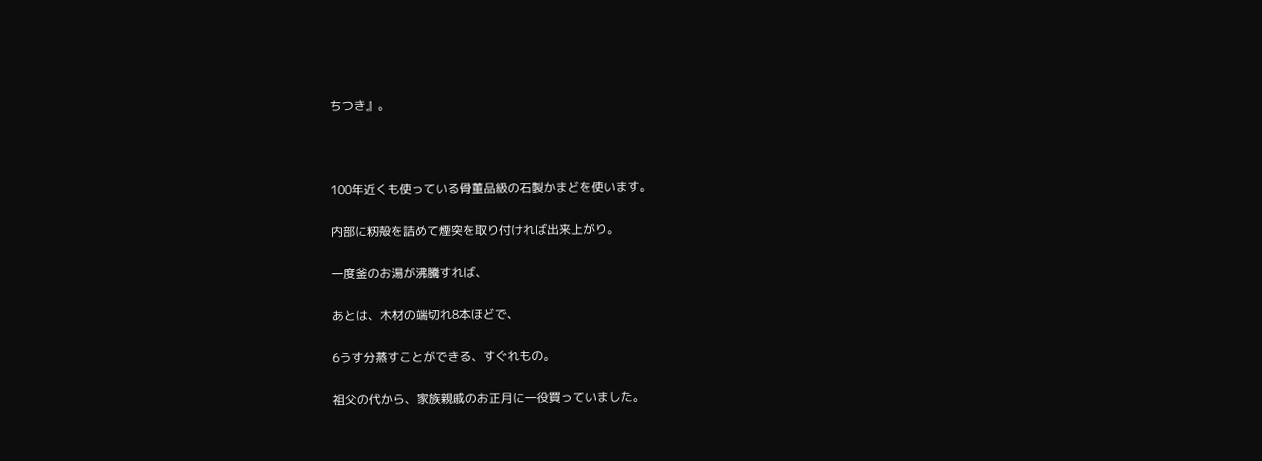ちつき』。



100年近くも使っている骨董品級の石製かまどを使います。

内部に籾殻を詰めて煙突を取り付ければ出来上がり。

一度釜のお湯が沸騰すれば、

あとは、木材の端切れ8本ほどで、

6うす分蒸すことができる、すぐれもの。

祖父の代から、家族親戚のお正月に一役買っていました。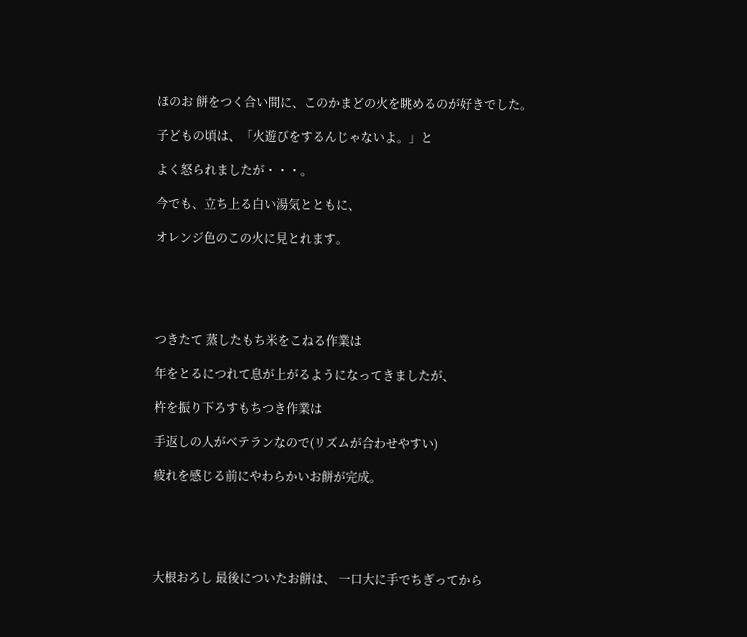ほのお 餅をつく合い間に、このかまどの火を眺めるのが好きでした。

子どもの頃は、「火遊びをするんじゃないよ。」と

よく怒られましたが・・・。

今でも、立ち上る白い湯気とともに、

オレンジ色のこの火に見とれます。





つきたて 蒸したもち米をこねる作業は

年をとるにつれて息が上がるようになってきましたが、

杵を振り下ろすもちつき作業は

手返しの人がベテランなので(リズムが合わせやすい)

疲れを感じる前にやわらかいお餅が完成。





大根おろし 最後についたお餅は、 一口大に手でちぎってから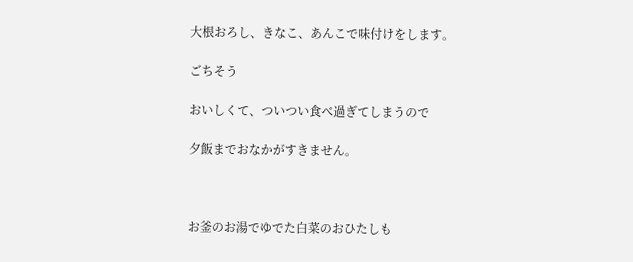大根おろし、きなこ、あんこで味付けをします。

ごちそう

おいしくて、ついつい食べ過ぎてしまうので

夕飯までおなかがすきません。



お釜のお湯でゆでた白菜のおひたしも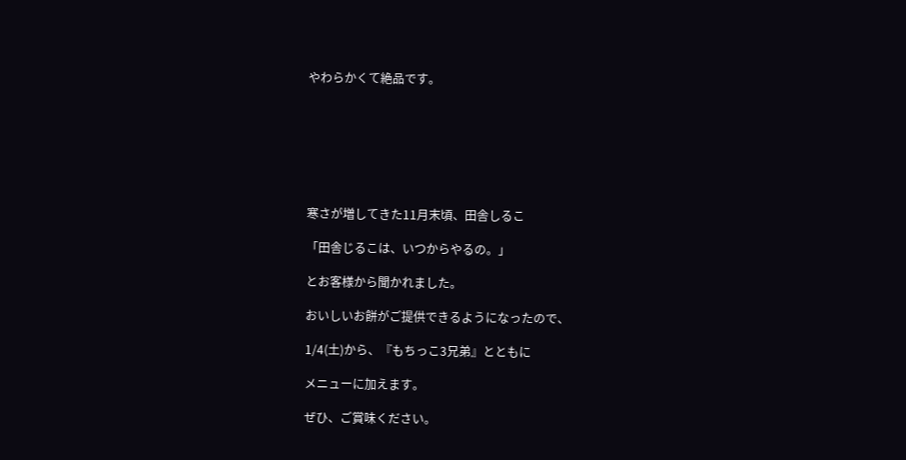やわらかくて絶品です。







寒さが増してきた11月末頃、田舎しるこ

「田舎じるこは、いつからやるの。」

とお客様から聞かれました。

おいしいお餅がご提供できるようになったので、

1/4(土)から、『もちっこ3兄弟』とともに

メニューに加えます。

ぜひ、ご賞味ください。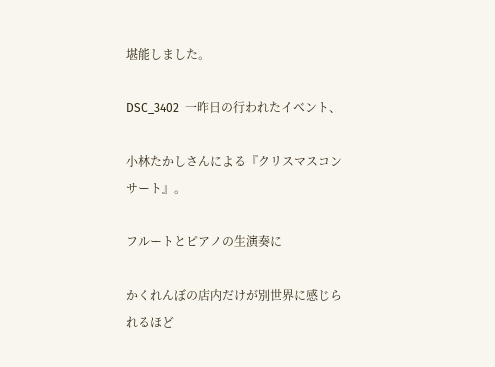堪能しました。

DSC_3402  一昨日の行われたイベント、

小林たかしさんによる『クリスマスコンサート』。

フルートとピアノの生演奏に

かくれんぼの店内だけが別世界に感じられるほど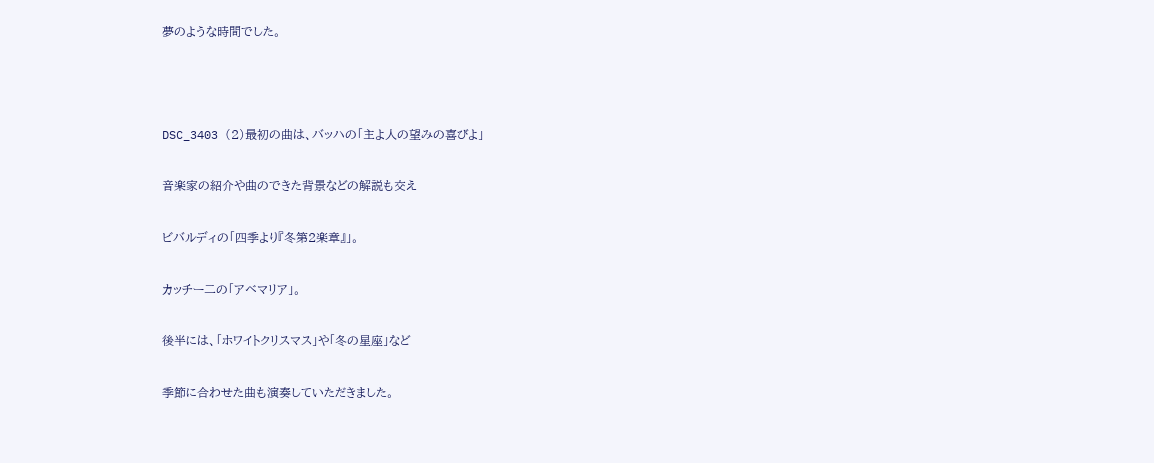夢のような時間でした。



DSC_3403 (2)最初の曲は、バッハの「主よ人の望みの喜びよ」

音楽家の紹介や曲のできた背景などの解説も交え

ビバルディの「四季より『冬第2楽章』」。

カッチー二の「アベマリア」。

後半には、「ホワイトクリスマス」や「冬の星座」など

季節に合わせた曲も演奏していただきました。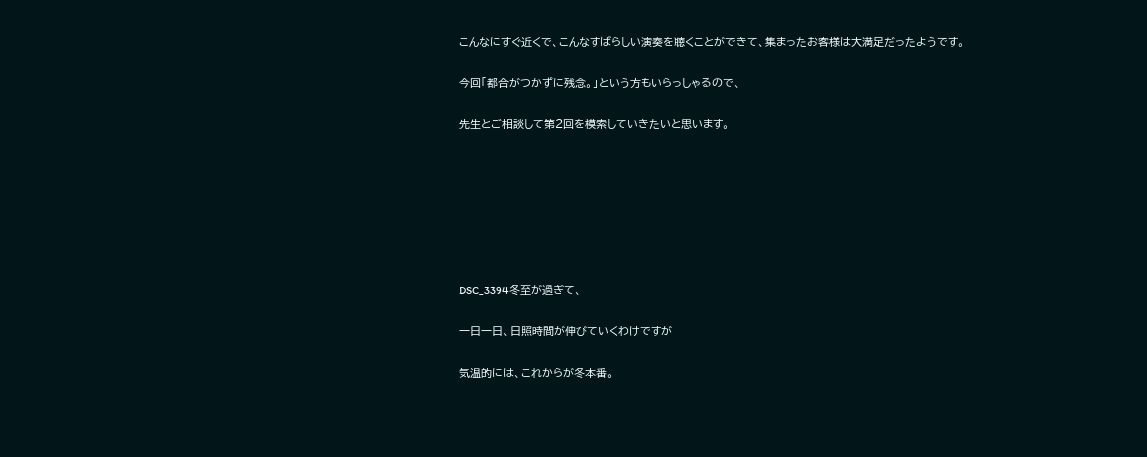こんなにすぐ近くで、こんなすばらしい演奏を聴くことができて、集まったお客様は大満足だったようです。

今回「都合がつかずに残念。」という方もいらっしゃるので、

先生とご相談して第2回を模索していきたいと思います。







DSC_3394冬至が過ぎて、

一日一日、日照時間が伸びていくわけですが

気温的には、これからが冬本番。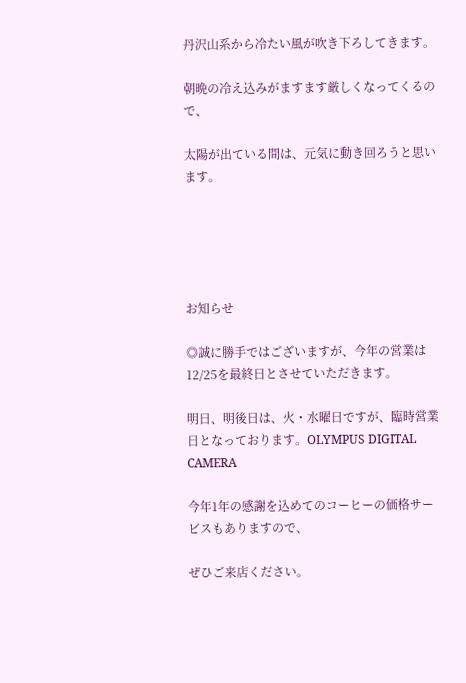丹沢山系から冷たい風が吹き下ろしてきます。

朝晩の冷え込みがますます厳しくなってくるので、

太陽が出ている間は、元気に動き回ろうと思います。





お知らせ

◎誠に勝手ではございますが、今年の営業は12/25を最終日とさせていただきます。

明日、明後日は、火・水曜日ですが、臨時営業日となっております。OLYMPUS DIGITAL CAMERA

今年1年の感謝を込めてのコーヒーの価格サービスもありますので、

ぜひご来店ください。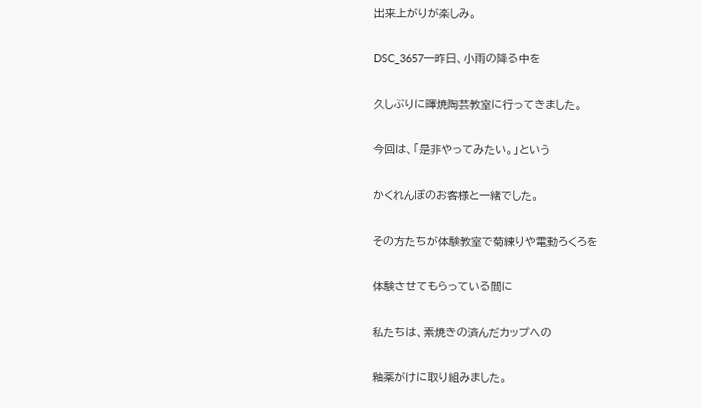出来上がりが楽しみ。

DSC_3657一昨日、小雨の降る中を

久しぶりに暉焼陶芸教室に行ってきました。

今回は、「是非やってみたい。」という

かくれんぼのお客様と一緒でした。

その方たちが体験教室で菊練りや電動ろくろを

体験させてもらっている間に

私たちは、素焼きの済んだカップへの

釉薬がけに取り組みました。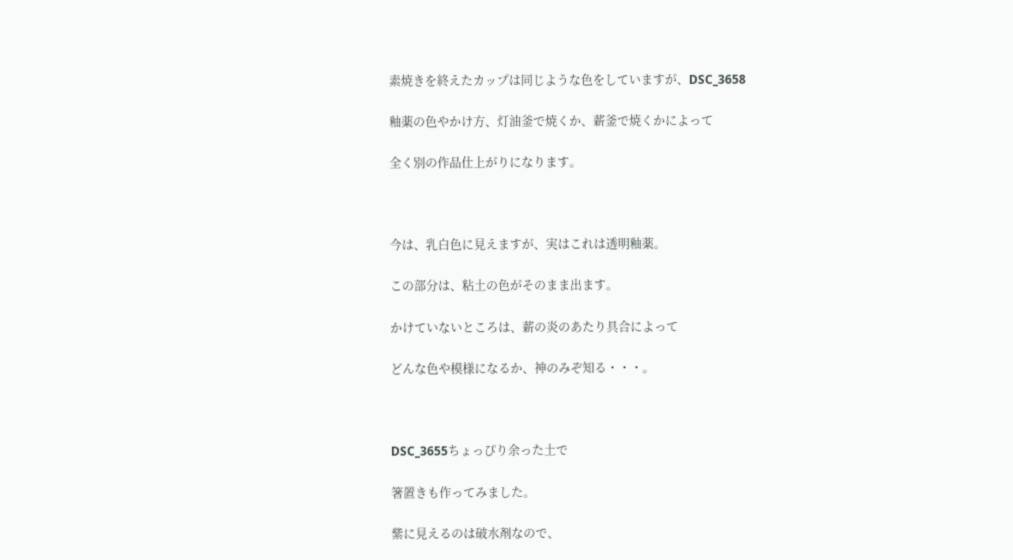素焼きを終えたカップは同じような色をしていますが、DSC_3658

釉薬の色やかけ方、灯油釜で焼くか、薪釜で焼くかによって

全く別の作品仕上がりになります。



今は、乳白色に見えますが、実はこれは透明釉薬。

この部分は、粘土の色がそのまま出ます。

かけていないところは、薪の炎のあたり具合によって

どんな色や模様になるか、神のみぞ知る・・・。



DSC_3655ちょっぴり余った土で

箸置きも作ってみました。

紫に見えるのは破水剤なので、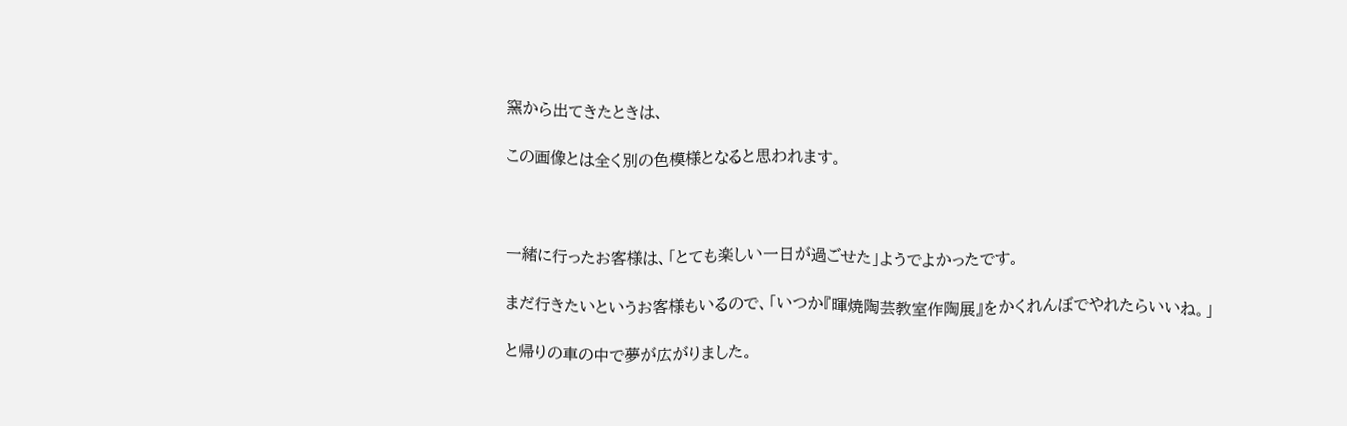窯から出てきたときは、

この画像とは全く別の色模様となると思われます。



一緒に行ったお客様は、「とても楽しい一日が過ごせた」ようでよかったです。

まだ行きたいというお客様もいるので、「いつか『暉焼陶芸教室作陶展』をかくれんぼでやれたらいいね。」

と帰りの車の中で夢が広がりました。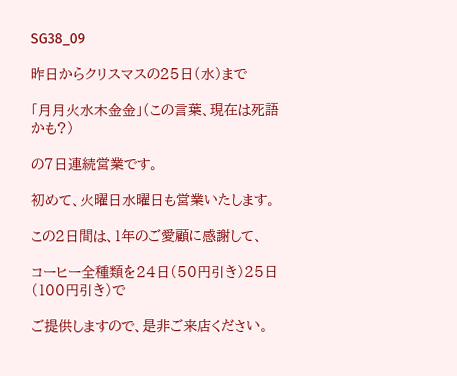SG38_09

昨日からクリスマスの25日(水)まで

「月月火水木金金」(この言葉、現在は死語かも?)

の7日連続営業です。

初めて、火曜日水曜日も営業いたします。

この2日間は、1年のご愛顧に感謝して、

コーヒー全種類を24日(50円引き)25日(100円引き)で

ご提供しますので、是非ご来店ください。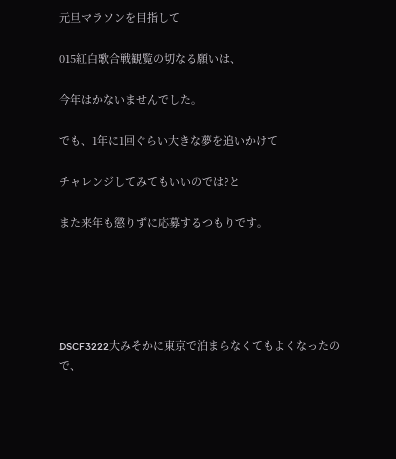元旦マラソンを目指して

015紅白歌合戦観覧の切なる願いは、

今年はかないませんでした。

でも、1年に1回ぐらい大きな夢を追いかけて

チャレンジしてみてもいいのでは?と

また来年も懲りずに応募するつもりです。





DSCF3222大みそかに東京で泊まらなくてもよくなったので、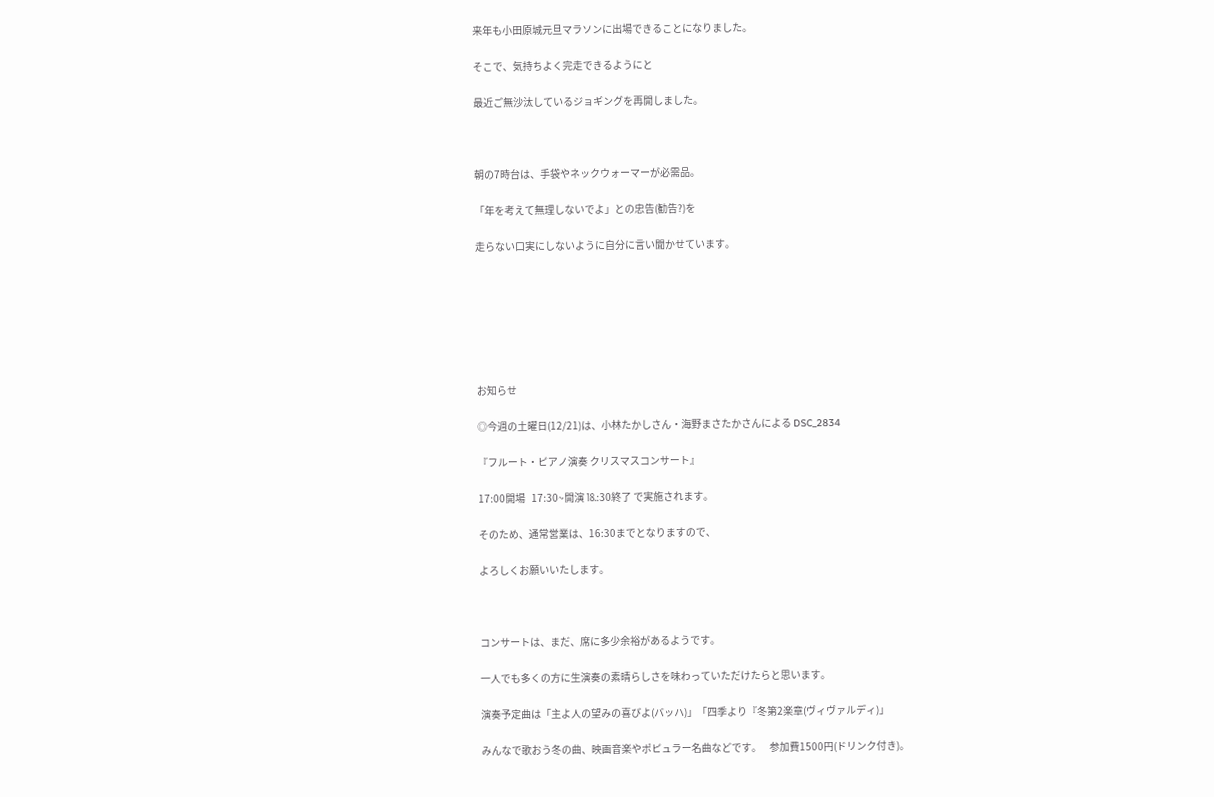来年も小田原城元旦マラソンに出場できることになりました。

そこで、気持ちよく完走できるようにと

最近ご無沙汰しているジョギングを再開しました。



朝の7時台は、手袋やネックウォーマーが必需品。

「年を考えて無理しないでよ」との忠告(勧告?)を

走らない口実にしないように自分に言い聞かせています。







お知らせ

◎今週の土曜日(12/21)は、小林たかしさん・海野まさたかさんによる DSC_2834

『フルート・ピアノ演奏 クリスマスコンサート』

17:00開場   17:30~開演 ⒙:30終了 で実施されます。

そのため、通常営業は、16:30までとなりますので、

よろしくお願いいたします。



コンサートは、まだ、席に多少余裕があるようです。

一人でも多くの方に生演奏の素晴らしさを味わっていただけたらと思います。

演奏予定曲は「主よ人の望みの喜びよ(バッハ)」「四季より『冬第2楽章(ヴィヴァルディ)」

みんなで歌おう冬の曲、映画音楽やポピュラー名曲などです。    参加費1500円(ドリンク付き)。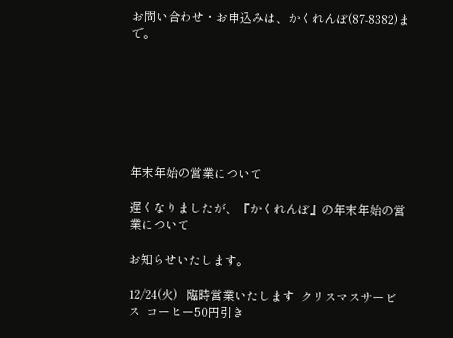お問い合わせ・お申込みは、かくれんぼ(87-8382)まで。







年末年始の営業について

遅くなりましたが、『かくれんぼ』の年末年始の営業について

お知らせいたします。

12/24(火)   臨時営業いたします  クリスマスサービス  コーヒー50円引き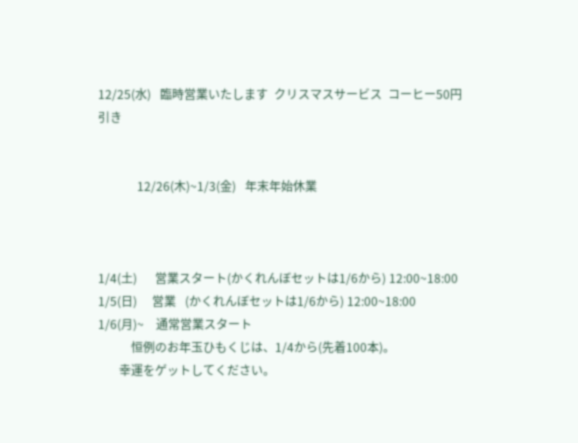12/25(水)   臨時営業いたします  クリスマスサービス  コーヒー50円引き


             12/26(木)~1/3(金)   年末年始休業



1/4(土)      営業スタート(かくれんぼセットは1/6から) 12:00~18:00
1/5(日)     営業   (かくれんぼセットは1/6から) 12:00~18:00
1/6(月)~    通常営業スタート
           恒例のお年玉ひもくじは、1/4から(先着100本)。
       幸運をゲットしてください。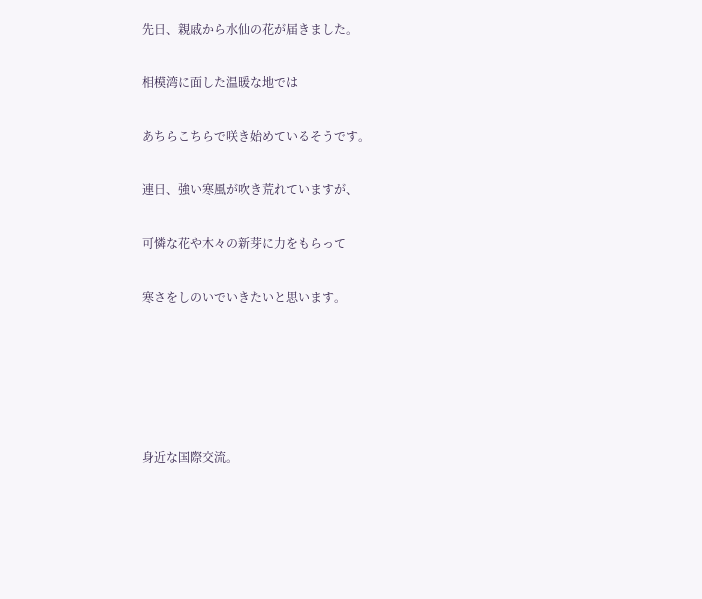先日、親戚から水仙の花が届きました。

相模湾に面した温暖な地では

あちらこちらで咲き始めているそうです。

連日、強い寒風が吹き荒れていますが、

可憐な花や木々の新芽に力をもらって

寒さをしのいでいきたいと思います。





身近な国際交流。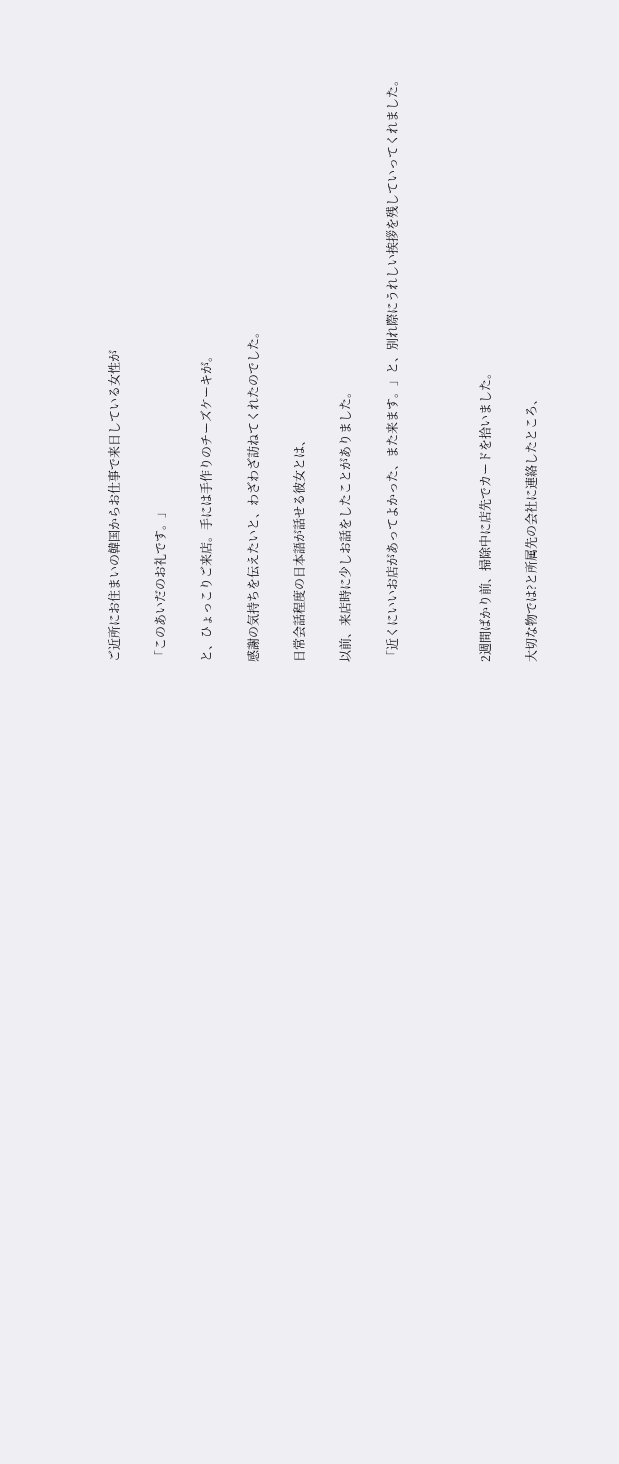ご近所にお住まいの韓国からお仕事で来日している女性が

「このあいだのお礼です。」

と、ひょっこりご来店。手には手作りのチーズケーキが。

感謝の気持ちを伝えたいと、わざわざ訪ねてくれたのでした。

日常会話程度の日本語が話せる彼女とは、

以前、来店時に少しお話をしたことがありました。

「近くにいいお店があってよかった、また来ます。」と、別れ際にうれしい挨拶を残していってくれました。



2週間ばかり前、掃除中に店先でカードを拾いました。

大切な物では?と所属先の会社に連絡したところ、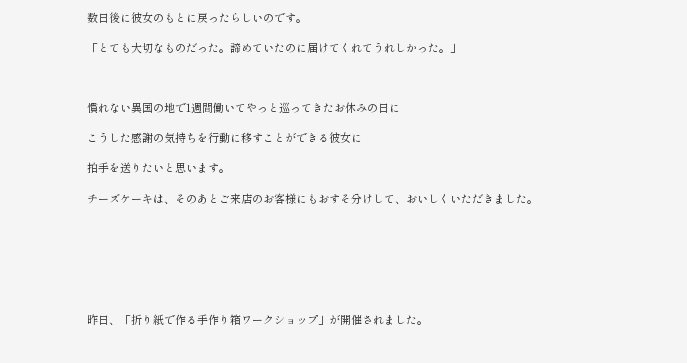数日後に彼女のもとに戻ったらしいのです。

「とても大切なものだった。諦めていたのに届けてくれてうれしかった。」



慣れない異国の地で1週間働いてやっと巡ってきたお休みの日に

こうした感謝の気持ちを行動に移すことができる彼女に

拍手を送りたいと思います。

チーズケーキは、そのあとご来店のお客様にもおすそ分けして、おいしくいただきました。







昨日、「折り紙で作る手作り箱ワークショップ」が開催されました。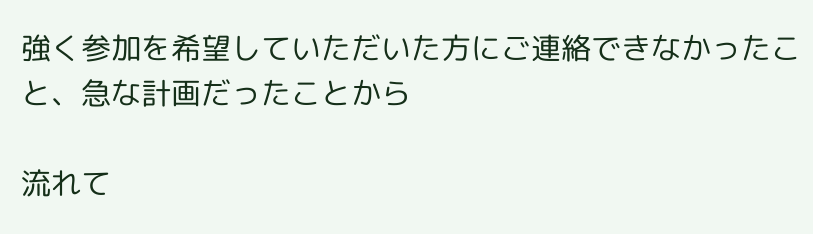強く参加を希望していただいた方にご連絡できなかったこと、急な計画だったことから

流れて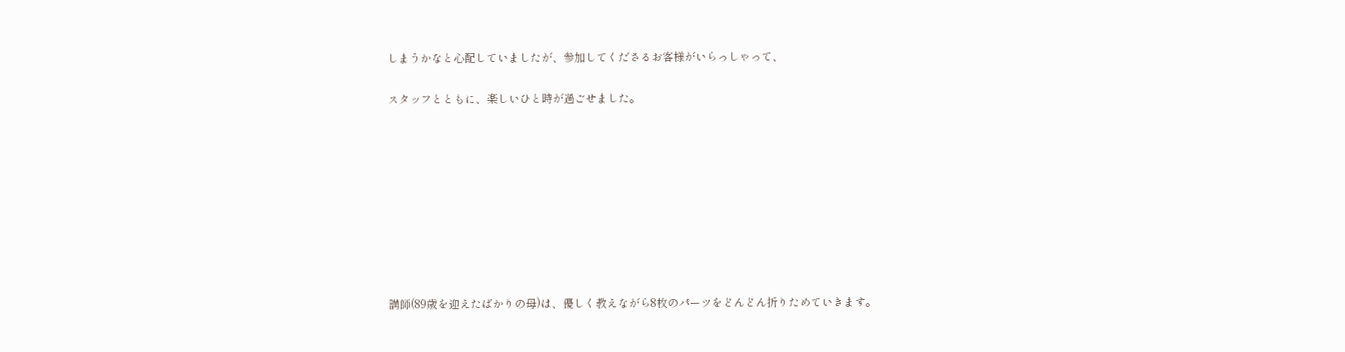しまうかなと心配していましたが、参加してくださるお客様がいらっしゃって、

スタッフとともに、楽しいひと時が過ごせました。









講師(89歳を迎えたばかりの母)は、優しく教えながら8枚のパーツをどんどん折りためていきます。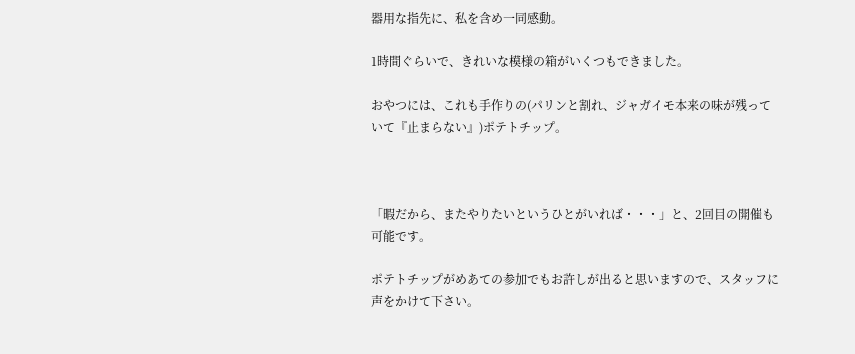器用な指先に、私を含め一同感動。

1時間ぐらいで、きれいな模様の箱がいくつもできました。

おやつには、これも手作りの(パリンと割れ、ジャガイモ本来の味が残っていて『止まらない』)ポテトチップ。



「暇だから、またやりたいというひとがいれば・・・」と、2回目の開催も可能です。

ポテトチップがめあての参加でもお許しが出ると思いますので、スタッフに声をかけて下さい。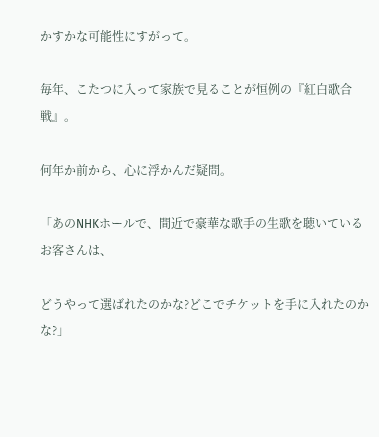かすかな可能性にすがって。

毎年、こたつに入って家族で見ることが恒例の『紅白歌合戦』。

何年か前から、心に浮かんだ疑問。

「あのNHKホールで、間近で豪華な歌手の生歌を聴いているお客さんは、

どうやって選ばれたのかな?どこでチケットを手に入れたのかな?」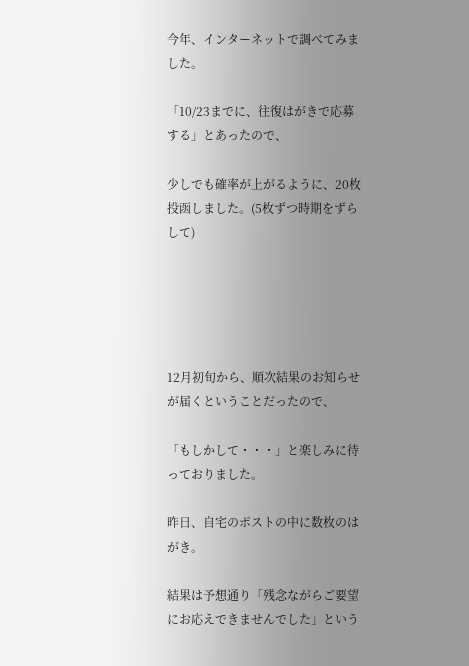今年、インターネットで調べてみました。

「10/23までに、往復はがきで応募する」とあったので、

少しでも確率が上がるように、20枚投函しました。(5枚ずつ時期をずらして)





12月初旬から、順次結果のお知らせが届くということだったので、

「もしかして・・・」と楽しみに待っておりました。

昨日、自宅のポストの中に数枚のはがき。

結果は予想通り「残念ながらご要望にお応えできませんでした」という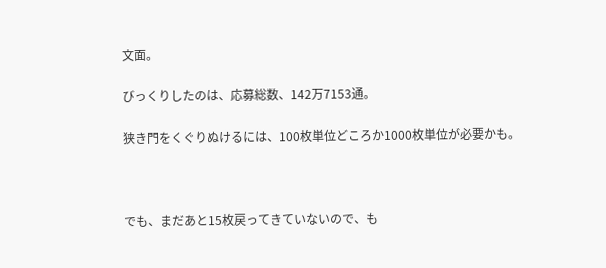文面。

びっくりしたのは、応募総数、142万7153通。

狭き門をくぐりぬけるには、100枚単位どころか1000枚単位が必要かも。



でも、まだあと15枚戻ってきていないので、も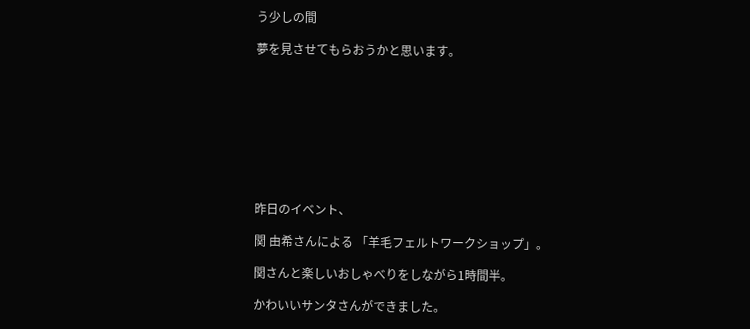う少しの間

夢を見させてもらおうかと思います。









昨日のイベント、

関 由希さんによる 「羊毛フェルトワークショップ」。

関さんと楽しいおしゃべりをしながら1時間半。

かわいいサンタさんができました。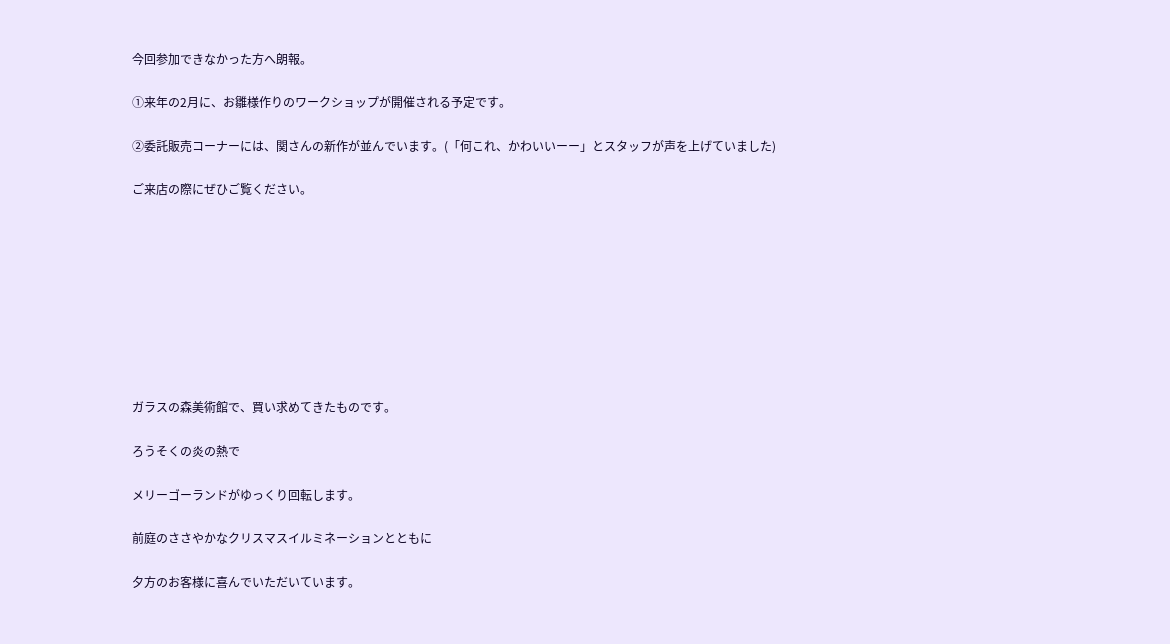今回参加できなかった方へ朗報。

①来年の2月に、お雛様作りのワークショップが開催される予定です。

②委託販売コーナーには、関さんの新作が並んでいます。(「何これ、かわいいーー」とスタッフが声を上げていました)

ご来店の際にぜひご覧ください。









ガラスの森美術館で、買い求めてきたものです。

ろうそくの炎の熱で

メリーゴーランドがゆっくり回転します。

前庭のささやかなクリスマスイルミネーションとともに

夕方のお客様に喜んでいただいています。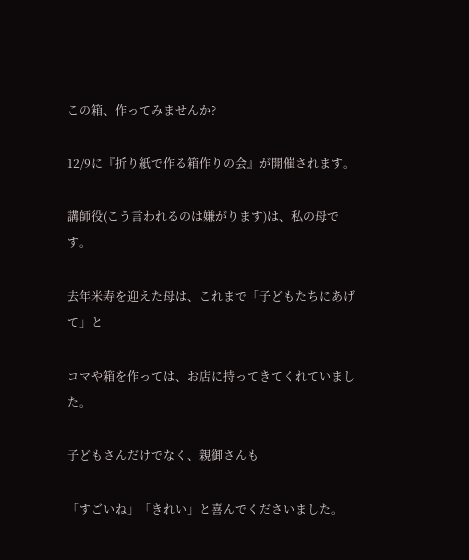この箱、作ってみませんか?

12/9に『折り紙で作る箱作りの会』が開催されます。

講師役(こう言われるのは嫌がります)は、私の母です。

去年米寿を迎えた母は、これまで「子どもたちにあげて」と

コマや箱を作っては、お店に持ってきてくれていました。

子どもさんだけでなく、親御さんも

「すごいね」「きれい」と喜んでくださいました。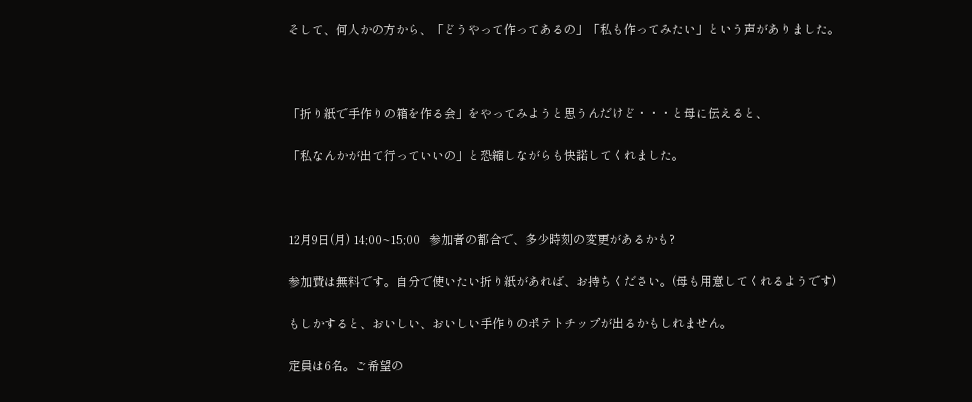そして、何人かの方から、「どうやって作ってあるの」「私も作ってみたい」という声がありました。



「折り紙で手作りの箱を作る会」をやってみようと思うんだけど・・・と母に伝えると、

「私なんかが出て行っていいの」と恐縮しながらも快諾してくれました。



12月9日(月) 14;00~15;00   参加者の都合で、多少時刻の変更があるかも?

参加費は無料です。自分で使いたい折り紙があれば、お持ちください。(母も用意してくれるようです)

もしかすると、おいしい、おいしい手作りのポテトチップが出るかもしれません。

定員は6名。ご希望の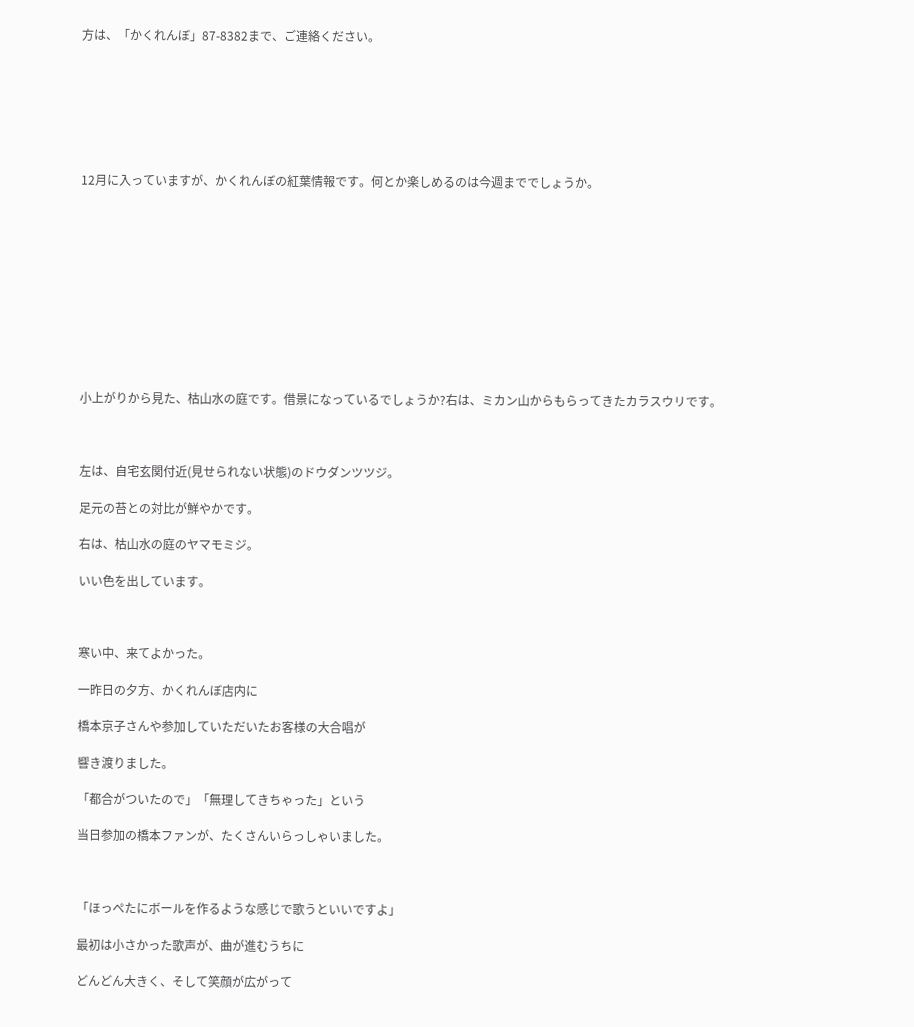方は、「かくれんぼ」87-8382まで、ご連絡ください。







12月に入っていますが、かくれんぼの紅葉情報です。何とか楽しめるのは今週まででしょうか。











小上がりから見た、枯山水の庭です。借景になっているでしょうか?右は、ミカン山からもらってきたカラスウリです。



左は、自宅玄関付近(見せられない状態)のドウダンツツジ。

足元の苔との対比が鮮やかです。

右は、枯山水の庭のヤマモミジ。

いい色を出しています。



寒い中、来てよかった。

一昨日の夕方、かくれんぼ店内に

橋本京子さんや参加していただいたお客様の大合唱が

響き渡りました。

「都合がついたので」「無理してきちゃった」という

当日参加の橋本ファンが、たくさんいらっしゃいました。



「ほっぺたにボールを作るような感じで歌うといいですよ」

最初は小さかった歌声が、曲が進むうちに

どんどん大きく、そして笑顔が広がって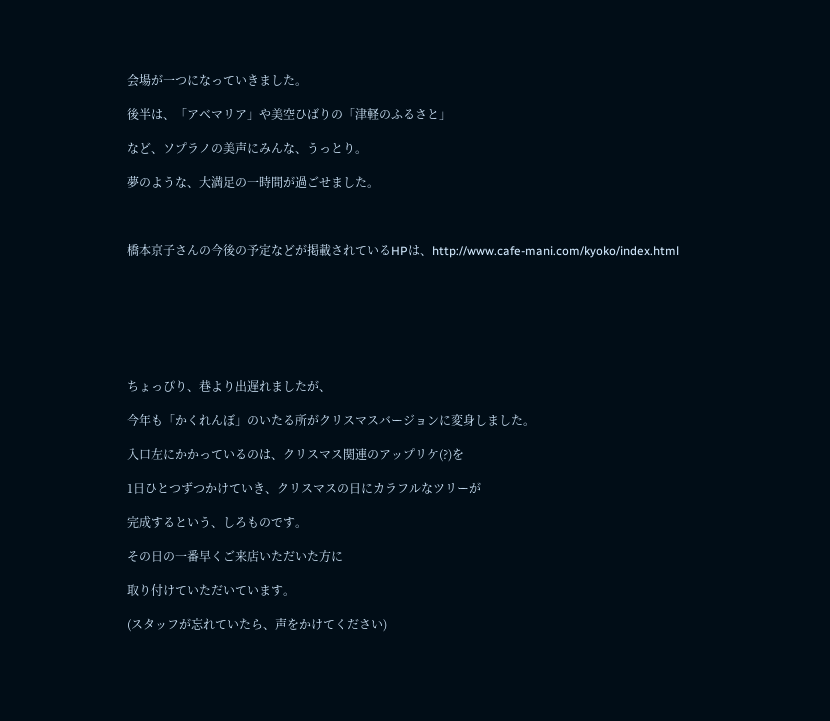会場が一つになっていきました。

後半は、「アベマリア」や美空ひばりの「津軽のふるさと」

など、ソプラノの美声にみんな、うっとり。

夢のような、大満足の一時間が過ごせました。



橋本京子さんの今後の予定などが掲載されているHPは、http://www.cafe-mani.com/kyoko/index.html







ちょっぴり、巷より出遅れましたが、

今年も「かくれんぼ」のいたる所がクリスマスバージョンに変身しました。

入口左にかかっているのは、クリスマス関連のアップリケ(?)を

1日ひとつずつかけていき、クリスマスの日にカラフルなツリーが

完成するという、しろものです。

その日の一番早くご来店いただいた方に

取り付けていただいています。

(スタッフが忘れていたら、声をかけてください)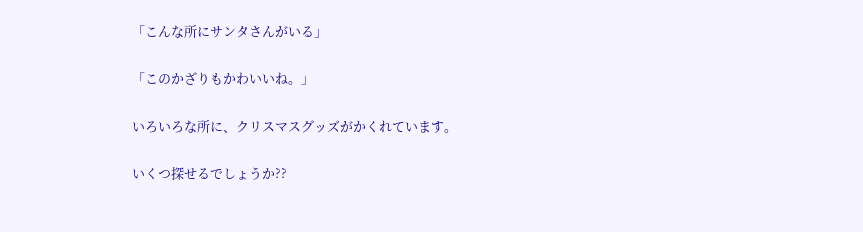「こんな所にサンタさんがいる」

「このかざりもかわいいね。」

いろいろな所に、クリスマスグッズがかくれています。

いくつ探せるでしょうか??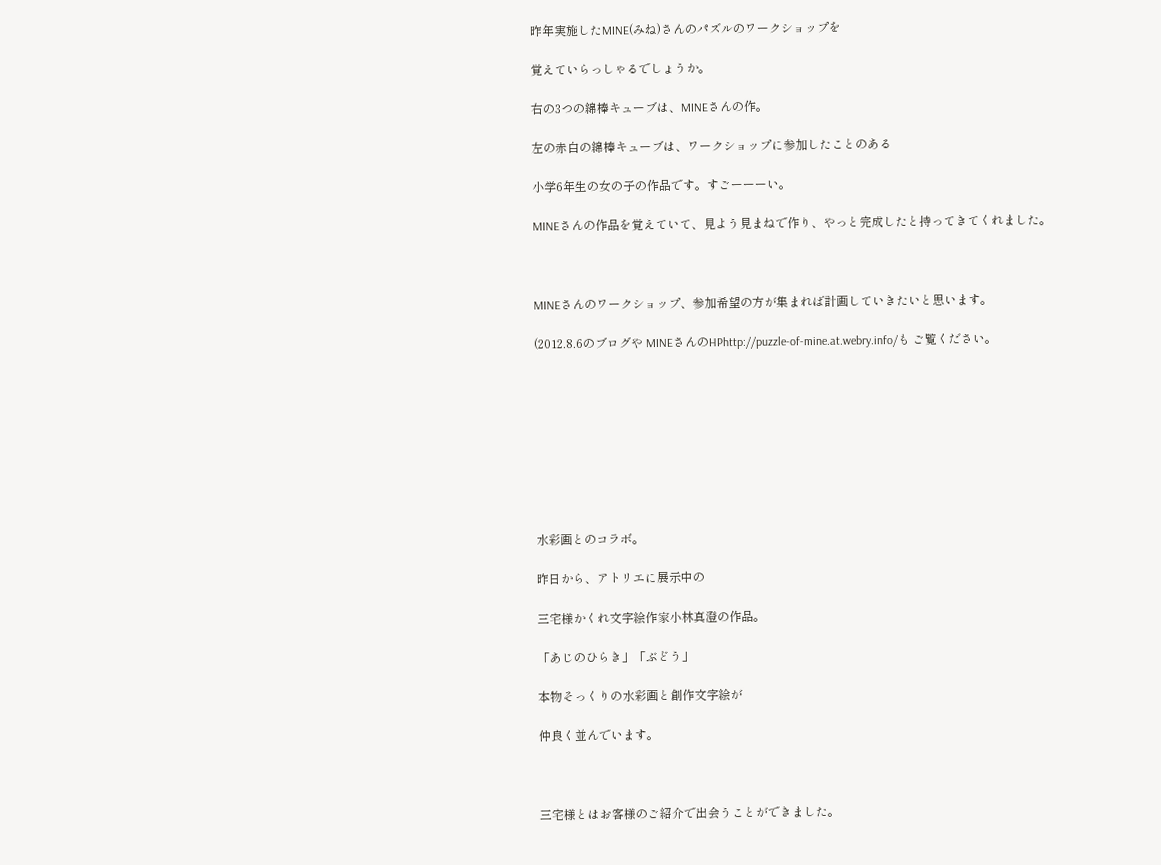昨年実施したMINE(みね)さんのパズルのワークショップを

覚えていらっしゃるでしょうか。

右の3つの綿棒キューブは、MINEさんの作。

左の赤白の綿棒キューブは、ワークショップに参加したことのある

小学6年生の女の子の作品です。すごーーーい。

MINEさんの作品を覚えていて、見よう見まねで作り、やっと完成したと持ってきてくれました。



MINEさんのワークショップ、参加希望の方が集まれば計画していきたいと思います。

(2012.8.6のブログや MINEさんのHPhttp://puzzle-of-mine.at.webry.info/も ご覧ください。









水彩画とのコラボ。

昨日から、アトリエに展示中の

三宅様かくれ文字絵作家小林真澄の作品。

「あじのひらき」「ぶどう」

本物そっくりの水彩画と創作文字絵が

仲良く並んでいます。



三宅様とはお客様のご紹介で出会うことができました。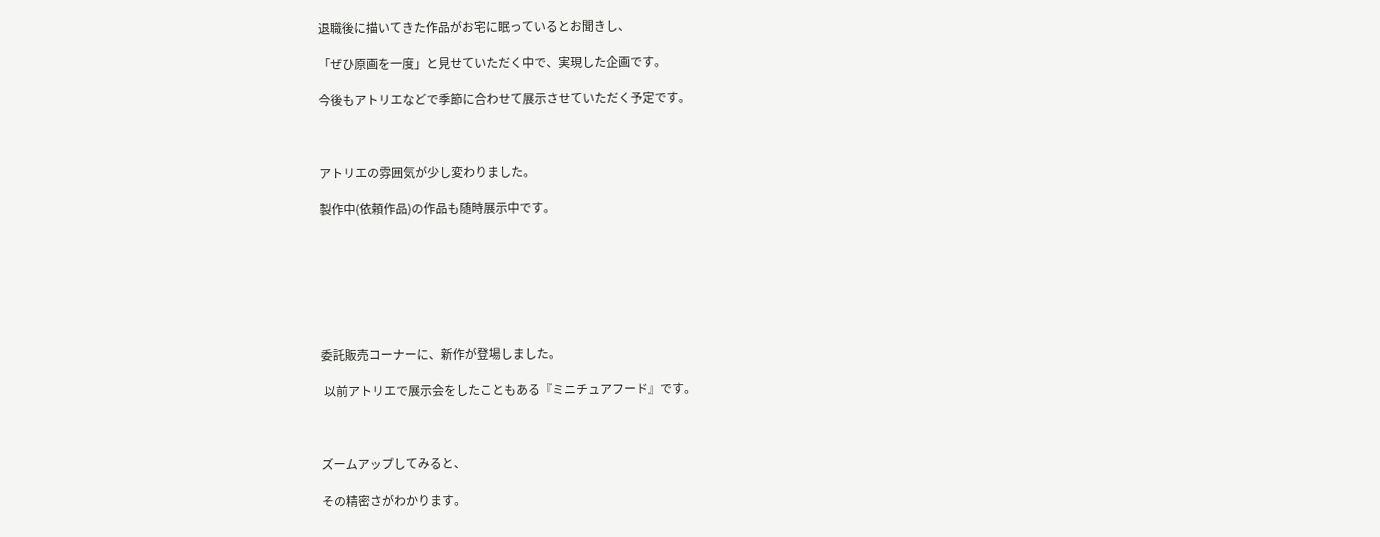退職後に描いてきた作品がお宅に眠っているとお聞きし、

「ぜひ原画を一度」と見せていただく中で、実現した企画です。

今後もアトリエなどで季節に合わせて展示させていただく予定です。



アトリエの雰囲気が少し変わりました。

製作中(依頼作品)の作品も随時展示中です。







委託販売コーナーに、新作が登場しました。

 以前アトリエで展示会をしたこともある『ミニチュアフード』です。



ズームアップしてみると、

その精密さがわかります。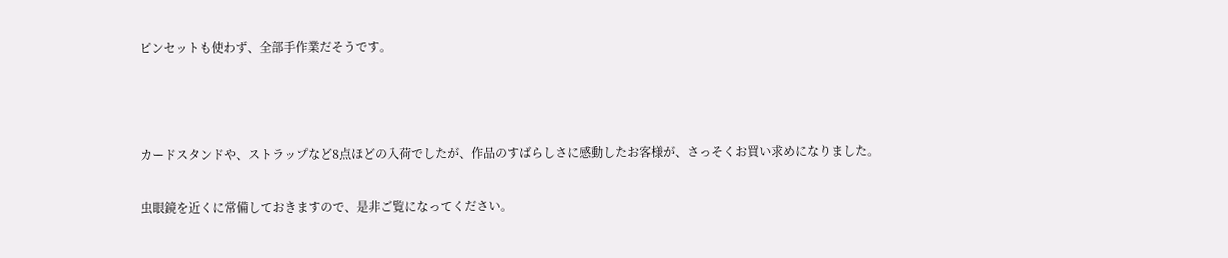ピンセットも使わず、全部手作業だそうです。



カードスタンドや、ストラップなど8点ほどの入荷でしたが、作品のすばらしさに感動したお客様が、さっそくお買い求めになりました。

虫眼鏡を近くに常備しておきますので、是非ご覧になってください。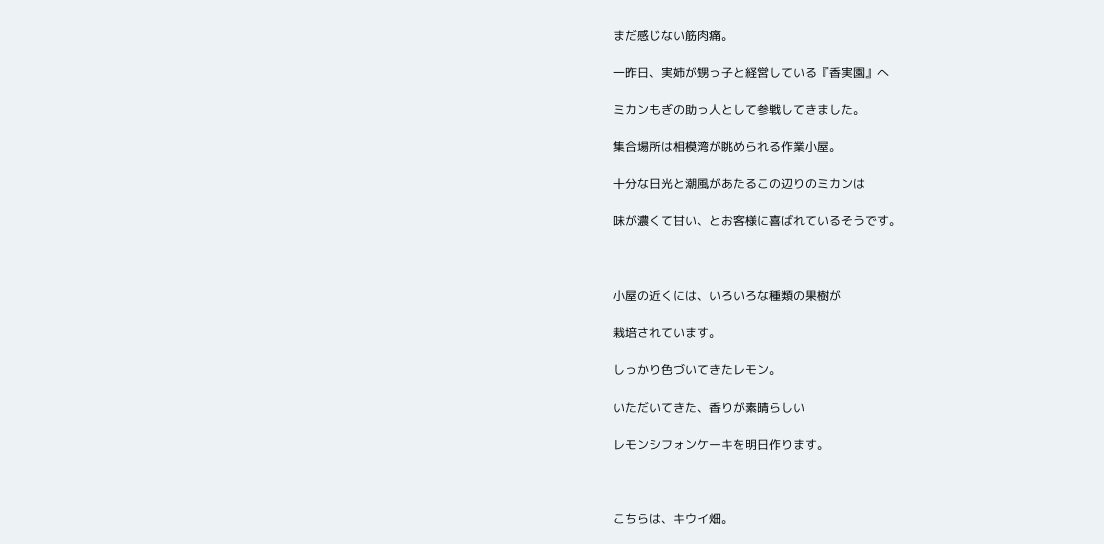まだ感じない筋肉痛。

一昨日、実姉が甥っ子と経営している『香実園』へ

ミカンもぎの助っ人として参戦してきました。

集合場所は相模湾が眺められる作業小屋。

十分な日光と潮風があたるこの辺りのミカンは

味が濃くて甘い、とお客様に喜ばれているそうです。



小屋の近くには、いろいろな種類の果樹が

栽培されています。

しっかり色づいてきたレモン。

いただいてきた、香りが素晴らしい

レモンシフォンケーキを明日作ります。



こちらは、キウイ畑。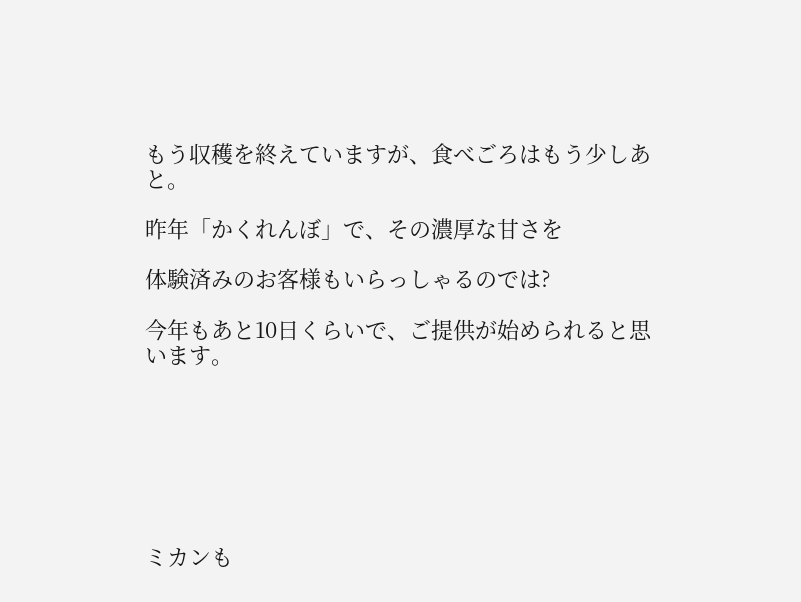もう収穫を終えていますが、食べごろはもう少しあと。

昨年「かくれんぼ」で、その濃厚な甘さを

体験済みのお客様もいらっしゃるのでは?

今年もあと10日くらいで、ご提供が始められると思います。







ミカンも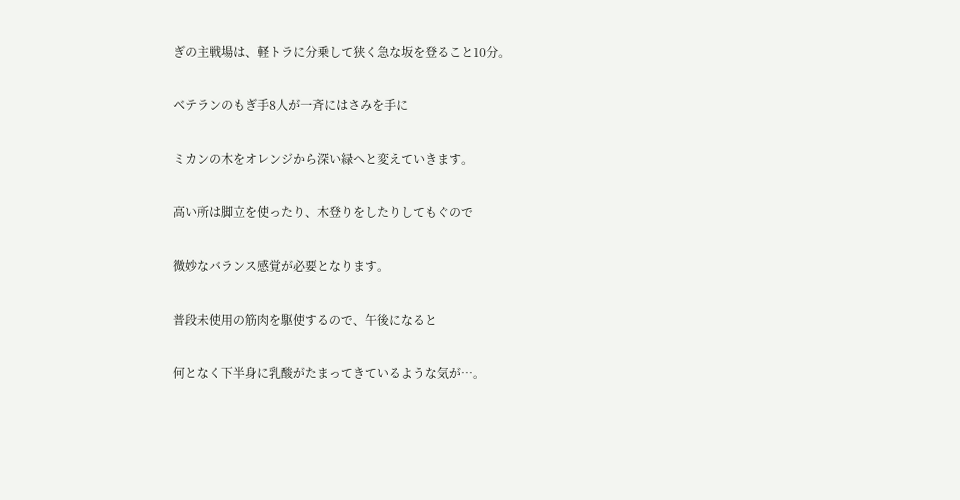ぎの主戦場は、軽トラに分乗して狭く急な坂を登ること10分。

ベテランのもぎ手8人が一斉にはさみを手に

ミカンの木をオレンジから深い緑へと変えていきます。

高い所は脚立を使ったり、木登りをしたりしてもぐので

微妙なバランス感覚が必要となります。

普段未使用の筋肉を駆使するので、午後になると

何となく下半身に乳酸がたまってきているような気が…。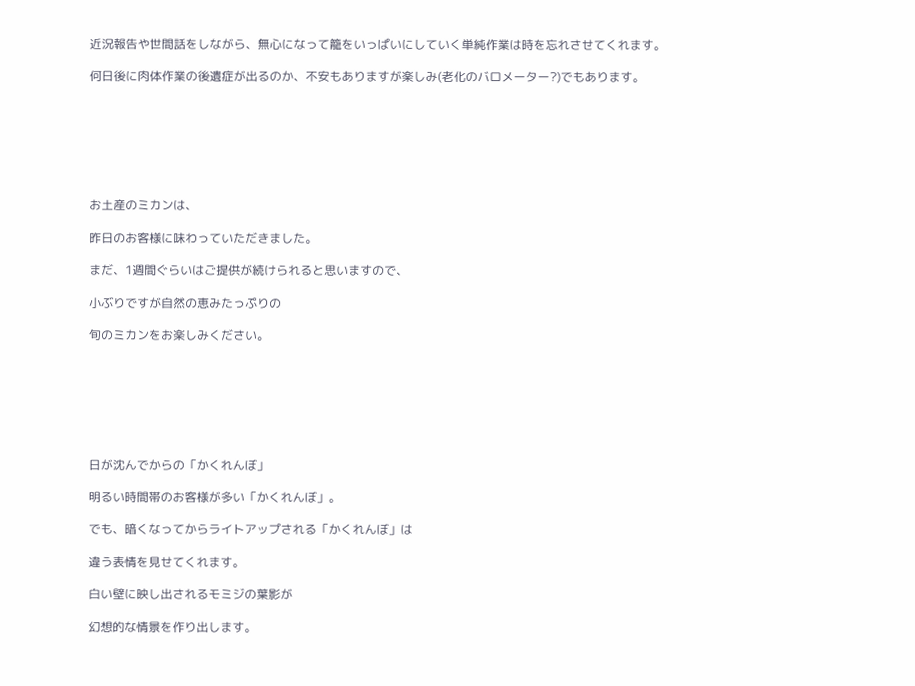近況報告や世間話をしながら、無心になって籠をいっぱいにしていく単純作業は時を忘れさせてくれます。

何日後に肉体作業の後遺症が出るのか、不安もありますが楽しみ(老化のバロメーター?)でもあります。







お土産のミカンは、

昨日のお客様に味わっていただきました。

まだ、1週間ぐらいはご提供が続けられると思いますので、

小ぶりですが自然の恵みたっぷりの

旬のミカンをお楽しみください。







日が沈んでからの「かくれんぼ」

明るい時間帯のお客様が多い「かくれんぼ」。

でも、暗くなってからライトアップされる「かくれんぼ」は

違う表情を見せてくれます。

白い壁に映し出されるモミジの葉影が

幻想的な情景を作り出します。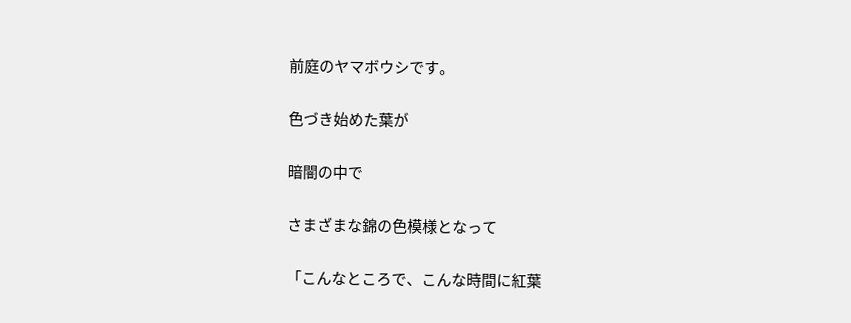前庭のヤマボウシです。

色づき始めた葉が

暗闇の中で

さまざまな錦の色模様となって

「こんなところで、こんな時間に紅葉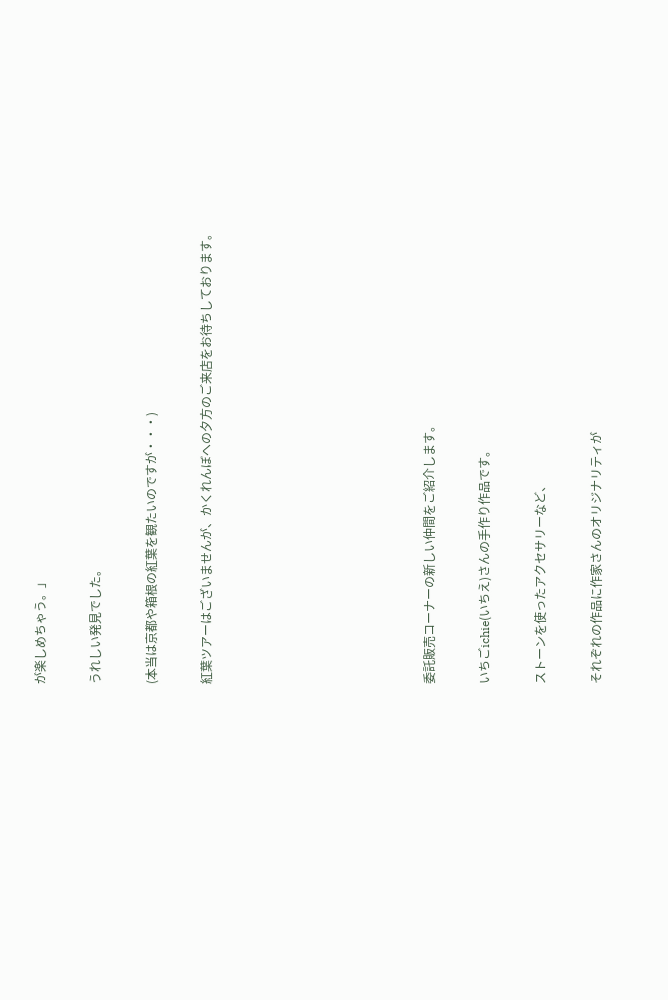が楽しめちゃう。」

うれしい発見でした。

(本当は京都や箱根の紅葉を観たいのですが・・・)

紅葉ツアーはございませんが、かくれんぼへの夕方のご来店をお待ちしております。







委託販売コーナーの新しい仲間をご紹介します。

いちごichie(いちえ)さんの手作り作品です。

ストーンを使ったアクセサリーなど、

それぞれの作品に作家さんのオリジナリティが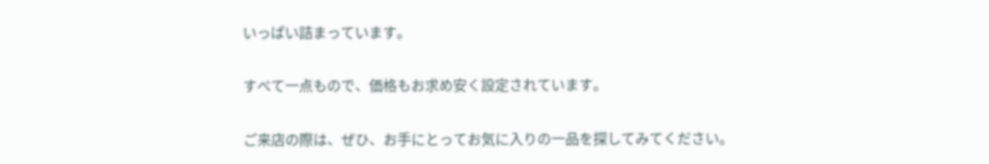いっぱい詰まっています。

すべて一点もので、価格もお求め安く設定されています。

ご来店の際は、ぜひ、お手にとってお気に入りの一品を探してみてください。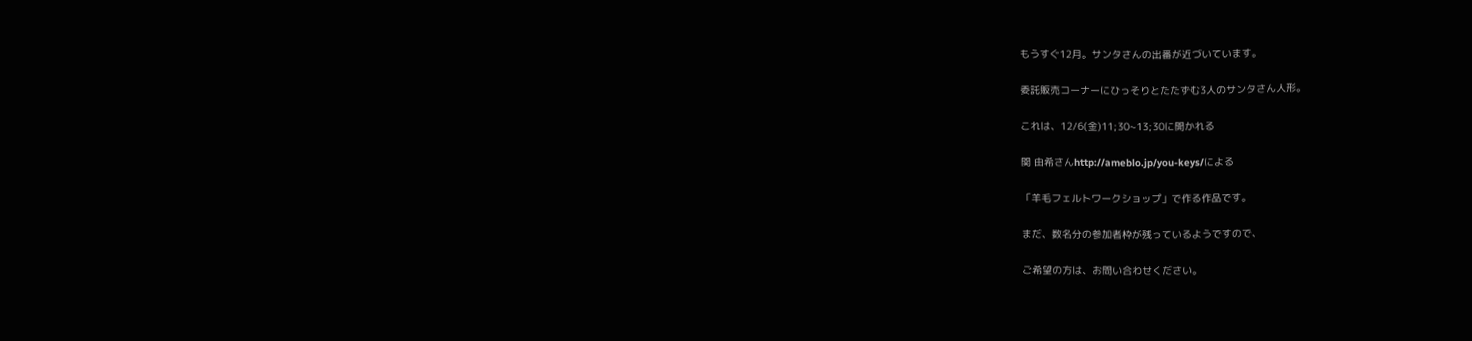もうすぐ12月。サンタさんの出番が近づいています。

委託販売コーナーにひっそりとたたずむ3人のサンタさん人形。

これは、12/6(金)11;30~13;30に開かれる

関 由希さんhttp://ameblo.jp/you-keys/による

「羊毛フェルトワークショップ」で作る作品です。

まだ、数名分の参加者枠が残っているようですので、

ご希望の方は、お問い合わせください。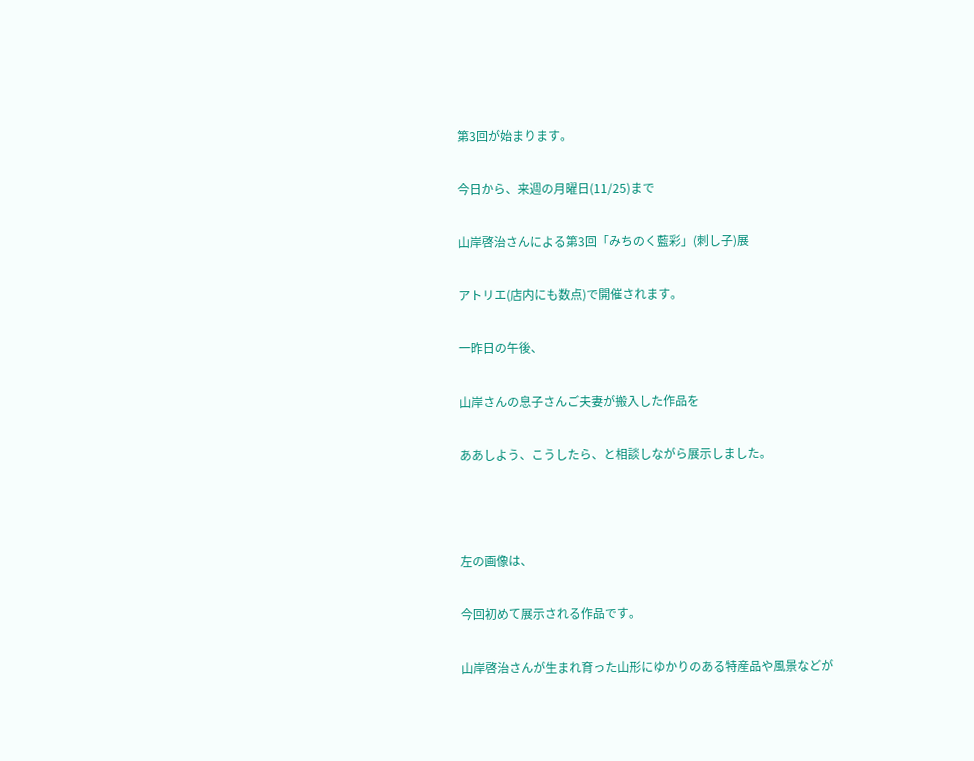第3回が始まります。

今日から、来週の月曜日(11/25)まで

山岸啓治さんによる第3回「みちのく藍彩」(刺し子)展

アトリエ(店内にも数点)で開催されます。

一昨日の午後、

山岸さんの息子さんご夫妻が搬入した作品を

ああしよう、こうしたら、と相談しながら展示しました。



左の画像は、

今回初めて展示される作品です。

山岸啓治さんが生まれ育った山形にゆかりのある特産品や風景などが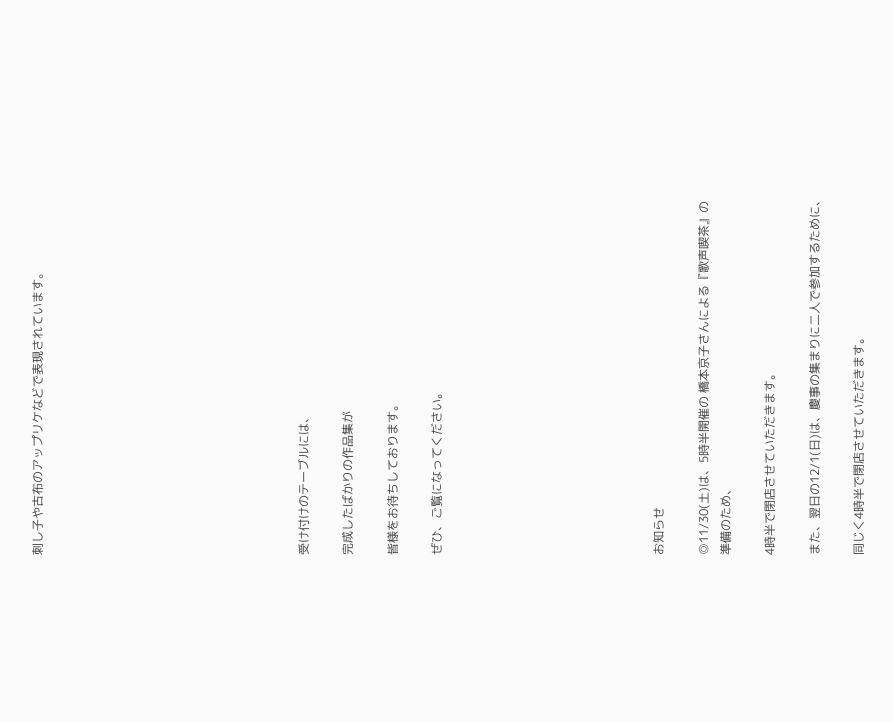刺し子や古布のアップリケなどで表現されています。











受け付けのテーブルには、

完成したばかりの作品集が

皆様をお待ちしております。

ぜひ、ご覧になってください。









お知らせ

◎11/30(土)は、5時半開催の 橋本京子さんによる『歌声喫茶』の準備のため、

4時半で閉店させていただきます。

また、翌日の12/1(日)は、慶事の集まりに二人で参加するために、

同じく4時半で閉店させていただきます。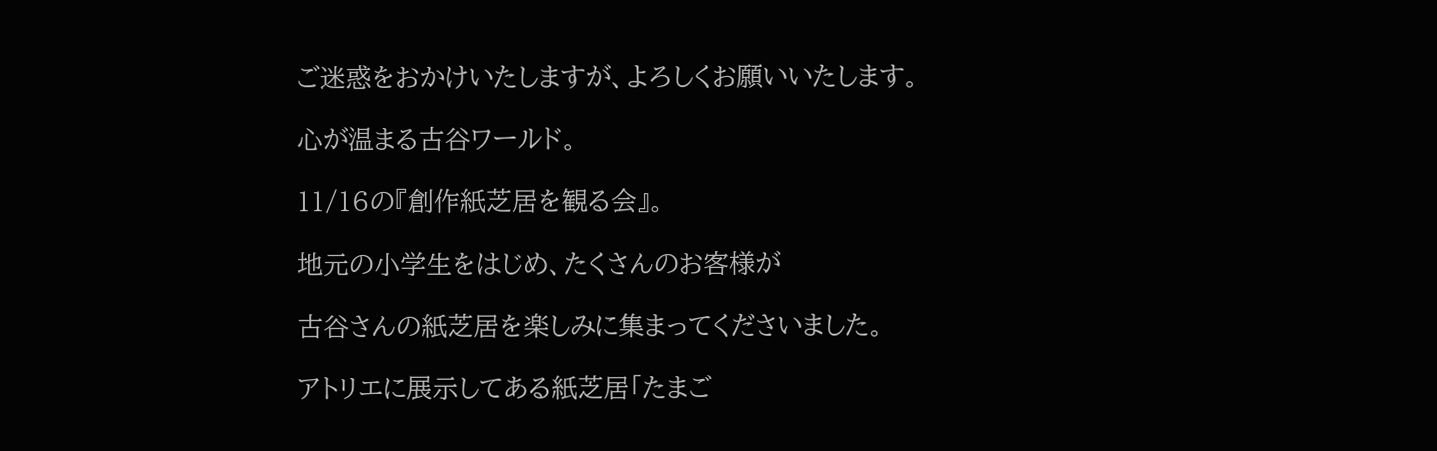ご迷惑をおかけいたしますが、よろしくお願いいたします。

心が温まる古谷ワールド。

11/16の『創作紙芝居を観る会』。

地元の小学生をはじめ、たくさんのお客様が

古谷さんの紙芝居を楽しみに集まってくださいました。

アトリエに展示してある紙芝居「たまご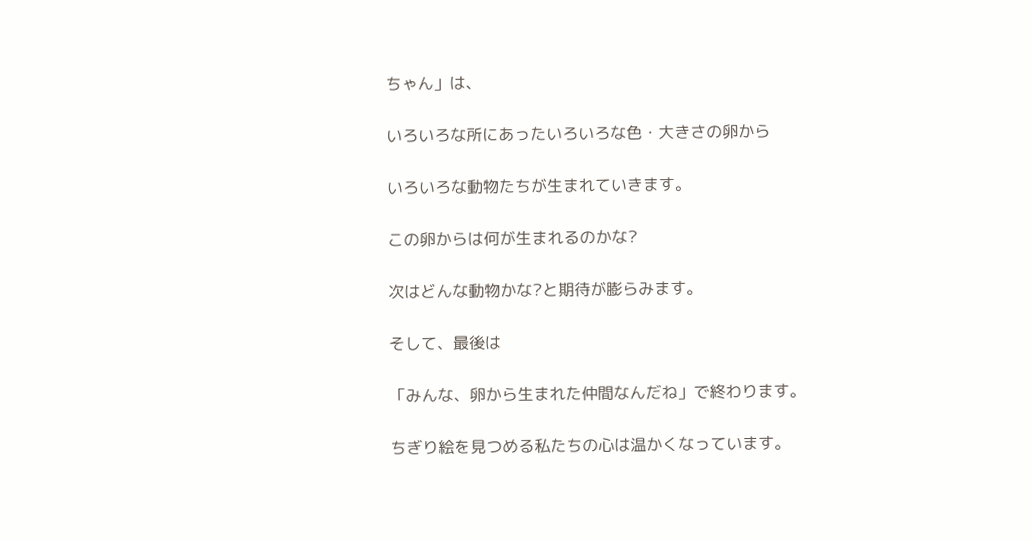ちゃん」は、

いろいろな所にあったいろいろな色・大きさの卵から

いろいろな動物たちが生まれていきます。

この卵からは何が生まれるのかな?

次はどんな動物かな?と期待が膨らみます。

そして、最後は

「みんな、卵から生まれた仲間なんだね」で終わります。

ちぎり絵を見つめる私たちの心は温かくなっています。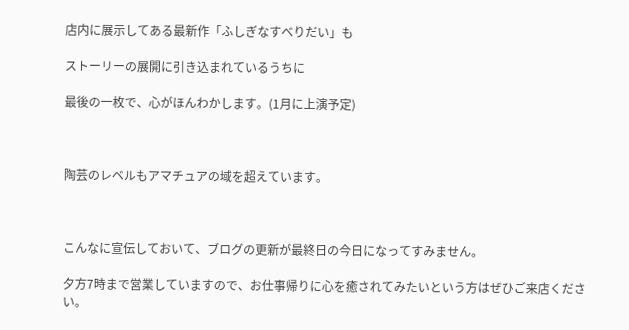店内に展示してある最新作「ふしぎなすべりだい」も

ストーリーの展開に引き込まれているうちに

最後の一枚で、心がほんわかします。(1月に上演予定)



陶芸のレベルもアマチュアの域を超えています。



こんなに宣伝しておいて、ブログの更新が最終日の今日になってすみません。

夕方7時まで営業していますので、お仕事帰りに心を癒されてみたいという方はぜひご来店ください。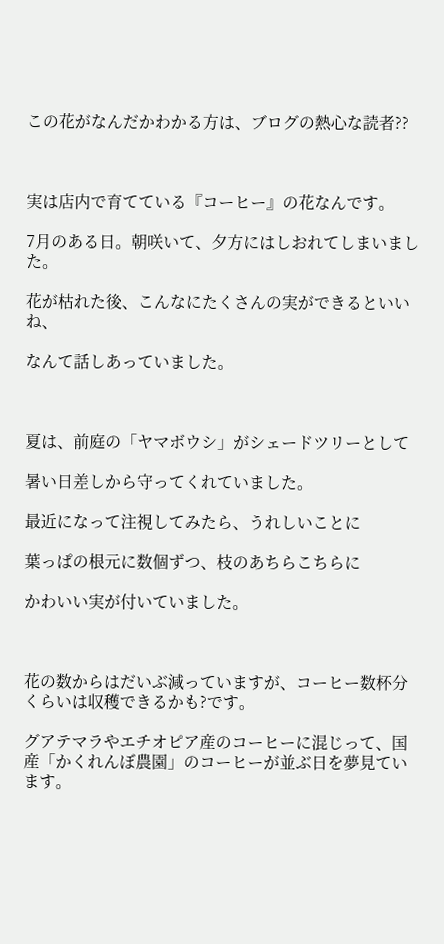この花がなんだかわかる方は、ブログの熱心な読者??



実は店内で育てている『コーヒー』の花なんです。

7月のある日。朝咲いて、夕方にはしおれてしまいました。

花が枯れた後、こんなにたくさんの実ができるといいね、

なんて話しあっていました。



夏は、前庭の「ヤマボウシ」がシェードツリーとして

暑い日差しから守ってくれていました。

最近になって注視してみたら、うれしいことに

葉っぱの根元に数個ずつ、枝のあちらこちらに

かわいい実が付いていました。



花の数からはだいぶ減っていますが、コーヒー数杯分くらいは収穫できるかも?です。

グアテマラやエチオピア産のコーヒーに混じって、国産「かくれんぼ農園」のコーヒーが並ぶ日を夢見ています。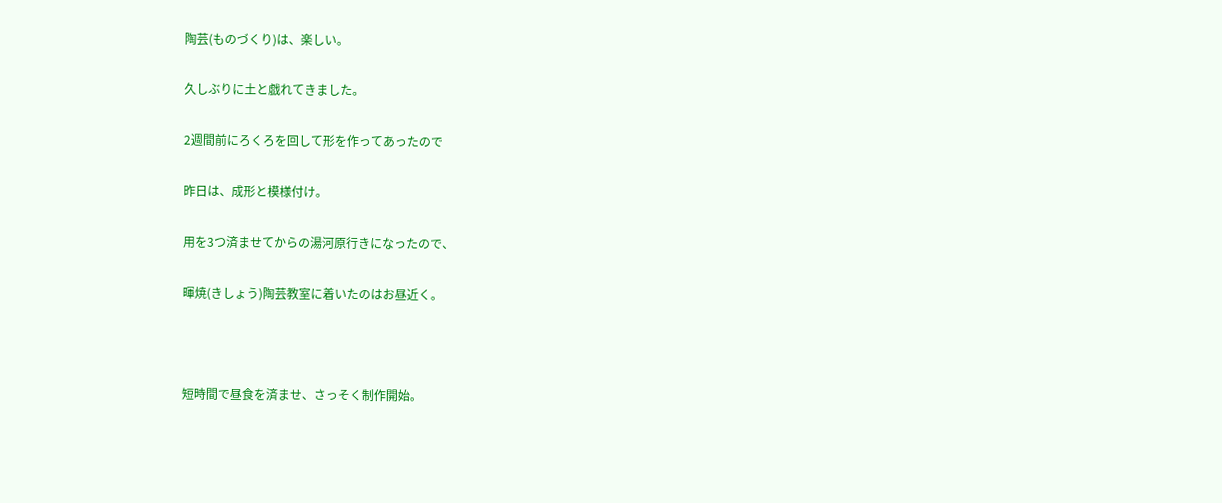陶芸(ものづくり)は、楽しい。

久しぶりに土と戯れてきました。

2週間前にろくろを回して形を作ってあったので

昨日は、成形と模様付け。

用を3つ済ませてからの湯河原行きになったので、

暉焼(きしょう)陶芸教室に着いたのはお昼近く。



短時間で昼食を済ませ、さっそく制作開始。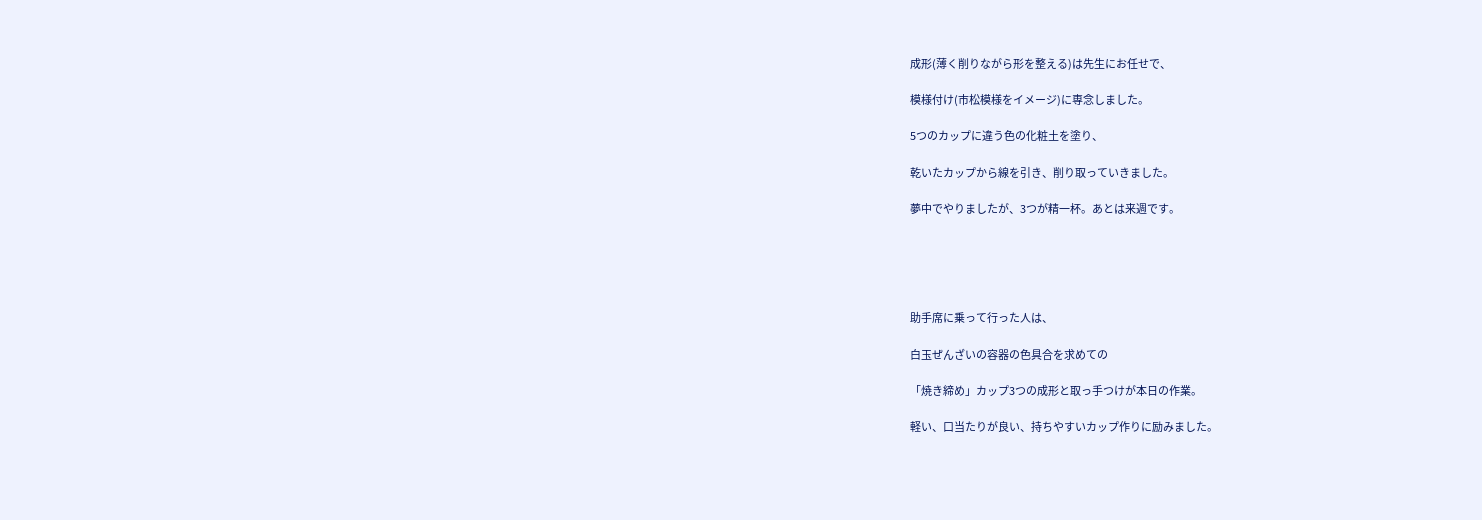成形(薄く削りながら形を整える)は先生にお任せで、

模様付け(市松模様をイメージ)に専念しました。

5つのカップに違う色の化粧土を塗り、

乾いたカップから線を引き、削り取っていきました。

夢中でやりましたが、3つが精一杯。あとは来週です。





助手席に乗って行った人は、

白玉ぜんざいの容器の色具合を求めての

「焼き締め」カップ3つの成形と取っ手つけが本日の作業。

軽い、口当たりが良い、持ちやすいカップ作りに励みました。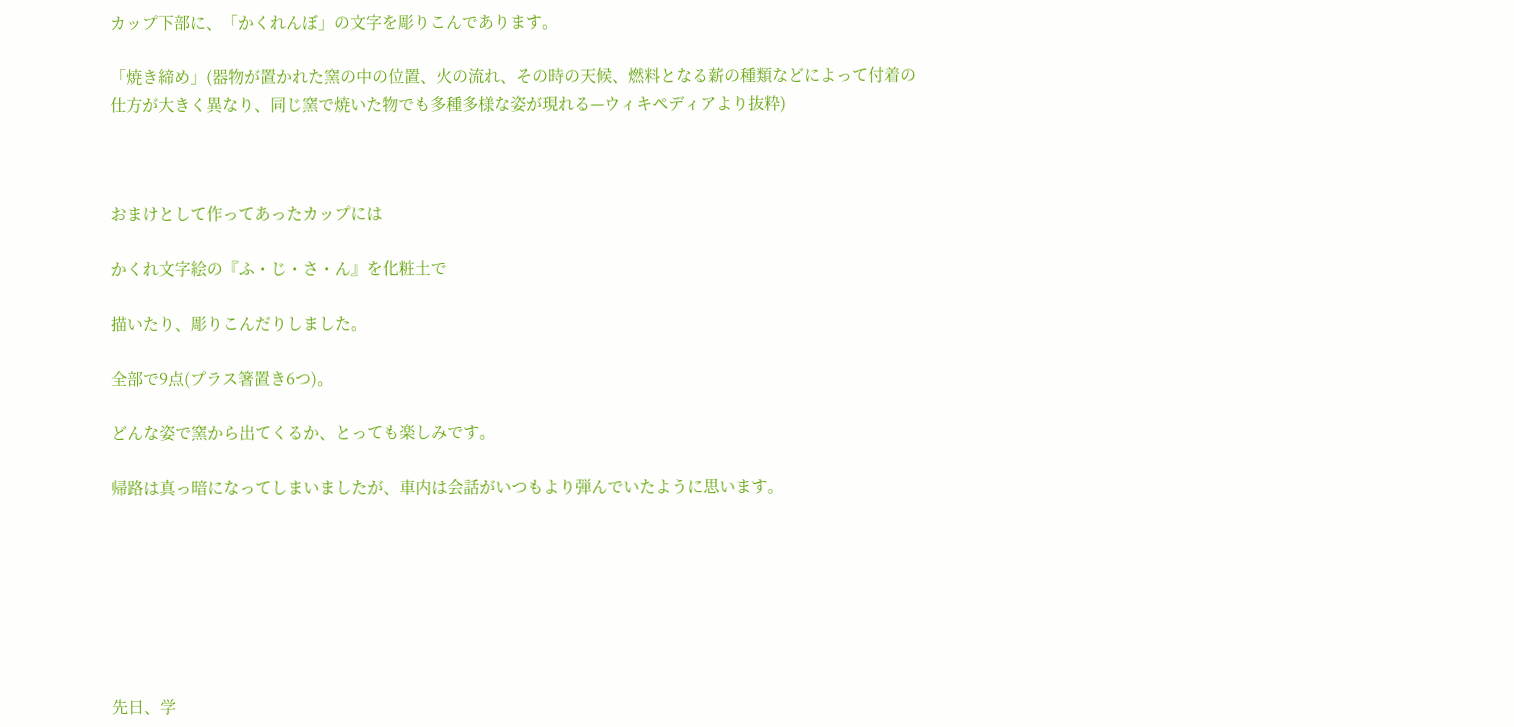カップ下部に、「かくれんぼ」の文字を彫りこんであります。

「焼き締め」(器物が置かれた窯の中の位置、火の流れ、その時の天候、燃料となる薪の種類などによって付着の仕方が大きく異なり、同じ窯で焼いた物でも多種多様な姿が現れる—ウィキペディアより抜粋)



おまけとして作ってあったカップには

かくれ文字絵の『ふ・じ・さ・ん』を化粧土で

描いたり、彫りこんだりしました。

全部で9点(プラス箸置き6つ)。

どんな姿で窯から出てくるか、とっても楽しみです。

帰路は真っ暗になってしまいましたが、車内は会話がいつもより弾んでいたように思います。







先日、学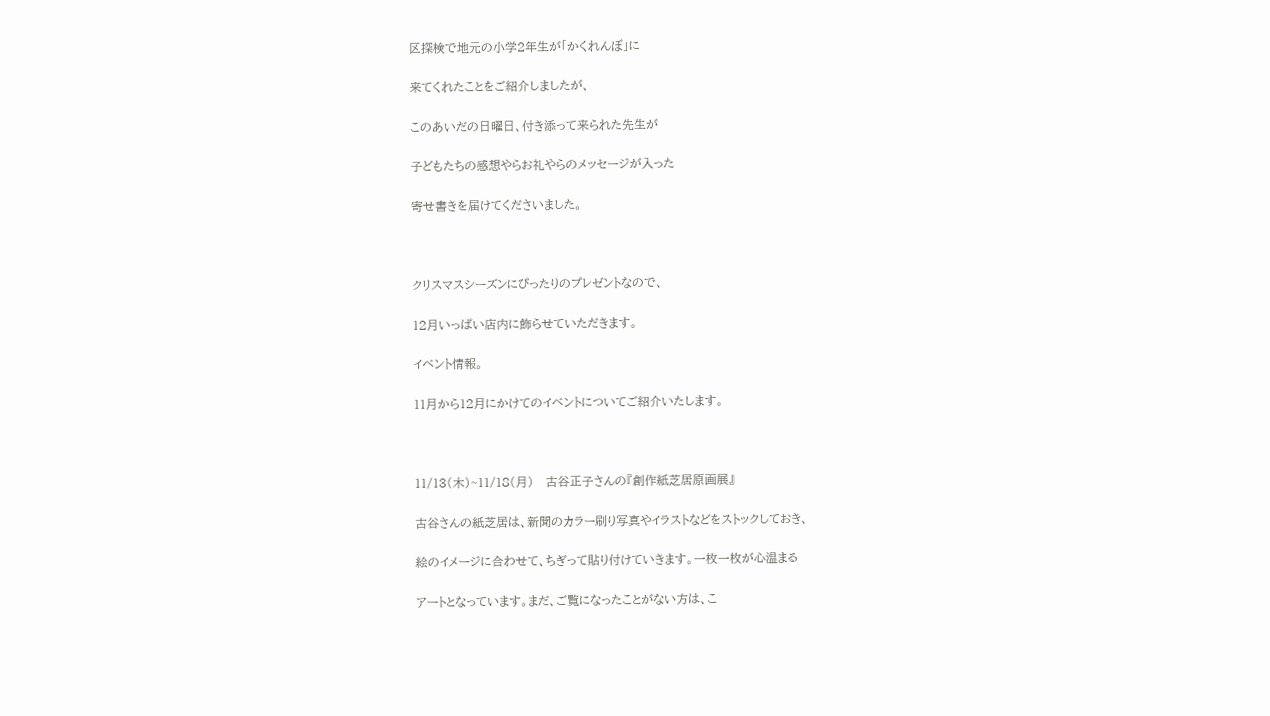区探検で地元の小学2年生が「かくれんぼ」に

来てくれたことをご紹介しましたが、

このあいだの日曜日、付き添って来られた先生が

子どもたちの感想やらお礼やらのメッセージが入った

寄せ書きを届けてくださいました。



クリスマスシーズンにぴったりのプレゼントなので、

12月いっぱい店内に飾らせていただきます。

イベント情報。

11月から12月にかけてのイベントについてご紹介いたします。



11/13(木)~11/18(月)   古谷正子さんの『創作紙芝居原画展』

古谷さんの紙芝居は、新聞のカラー刷り写真やイラストなどをストックしておき、

絵のイメージに合わせて、ちぎって貼り付けていきます。一枚一枚が心温まる

アートとなっています。まだ、ご覧になったことがない方は、こ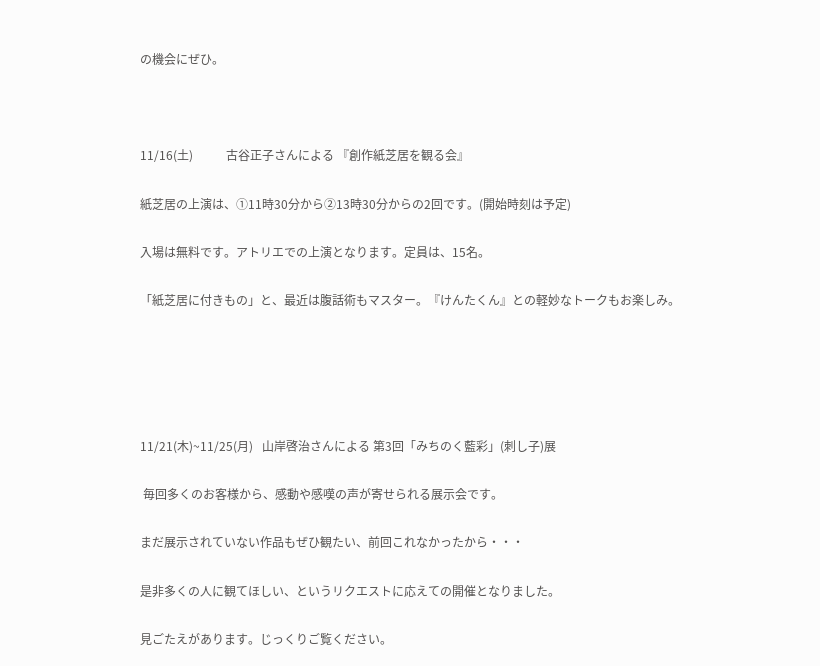の機会にぜひ。



11/16(土)           古谷正子さんによる 『創作紙芝居を観る会』

紙芝居の上演は、①11時30分から②13時30分からの2回です。(開始時刻は予定)

入場は無料です。アトリエでの上演となります。定員は、15名。

「紙芝居に付きもの」と、最近は腹話術もマスター。『けんたくん』との軽妙なトークもお楽しみ。





11/21(木)~11/25(月)   山岸啓治さんによる 第3回「みちのく藍彩」(刺し子)展

 毎回多くのお客様から、感動や感嘆の声が寄せられる展示会です。

まだ展示されていない作品もぜひ観たい、前回これなかったから・・・

是非多くの人に観てほしい、というリクエストに応えての開催となりました。

見ごたえがあります。じっくりご覧ください。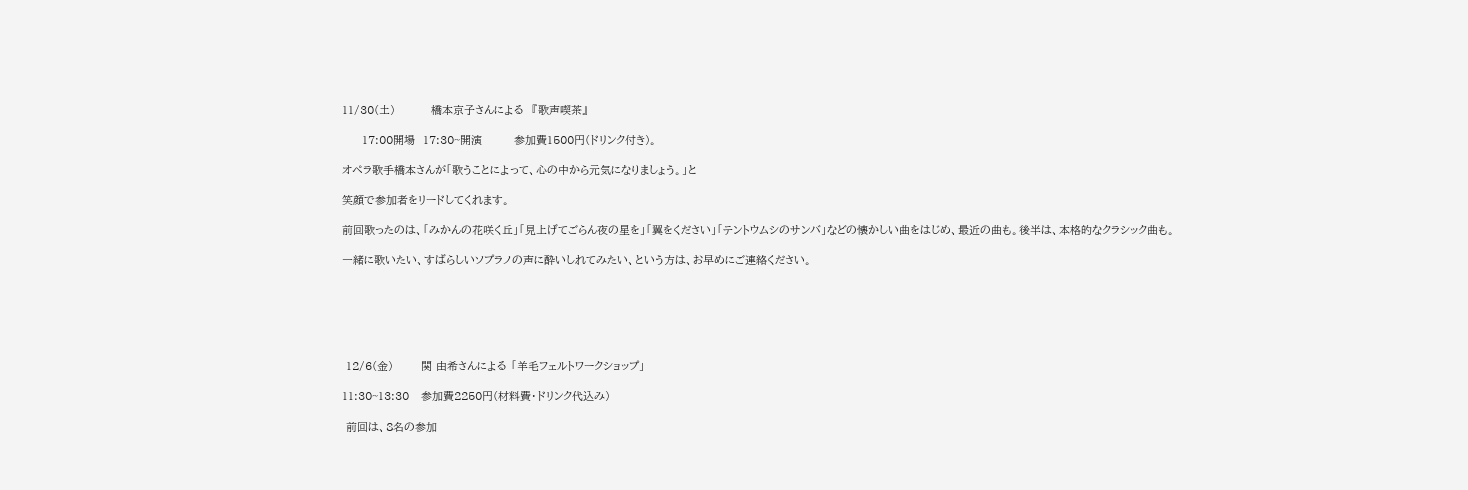11/30(土)         橋本京子さんによる  『歌声喫茶』

     17:00開場  17:30~開演        参加費1500円(ドリンク付き)。

オペラ歌手橋本さんが「歌うことによって、心の中から元気になりましょう。」と

笑顔で参加者をリードしてくれます。

前回歌ったのは、「みかんの花咲く丘」「見上げてごらん夜の星を」「翼をください」「テントウムシのサンバ」などの懐かしい曲をはじめ、最近の曲も。後半は、本格的なクラシック曲も。

一緒に歌いたい、すばらしいソプラノの声に酔いしれてみたい、という方は、お早めにご連絡ください。






 12/6(金)       関 由希さんによる 「羊毛フェルトワークショップ」

11:30~13:30   参加費2250円(材料費・ドリンク代込み)

 前回は、8名の参加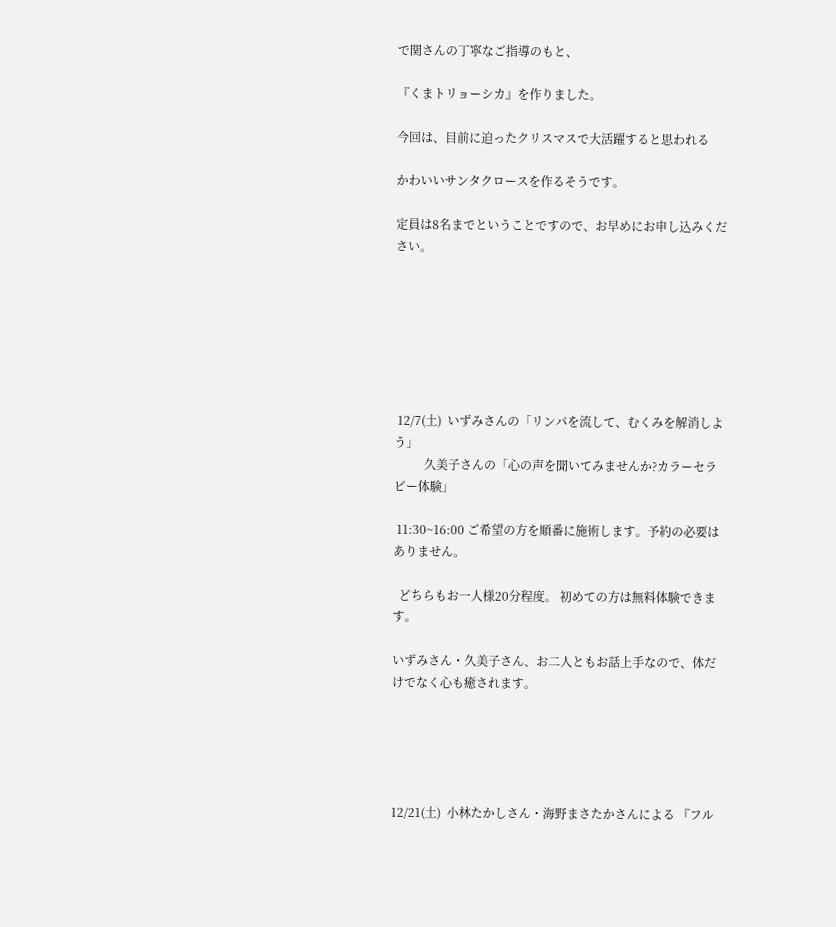で関さんの丁寧なご指導のもと、

『くまトリョーシカ』を作りました。

今回は、目前に迫ったクリスマスで大活躍すると思われる

かわいいサンタクロースを作るそうです。

定員は8名までということですので、お早めにお申し込みください。







 12/7(土)  いずみさんの「リンパを流して、むくみを解消しよう」
          久美子さんの「心の声を聞いてみませんか?カラーセラピー体験」

 11:30~16:00 ご希望の方を順番に施術します。予約の必要はありません。

  どちらもお一人様20分程度。 初めての方は無料体験できます。

いずみさん・久美子さん、お二人ともお話上手なので、体だけでなく心も癒されます。





12/21(土)  小林たかしさん・海野まさたかさんによる 『フル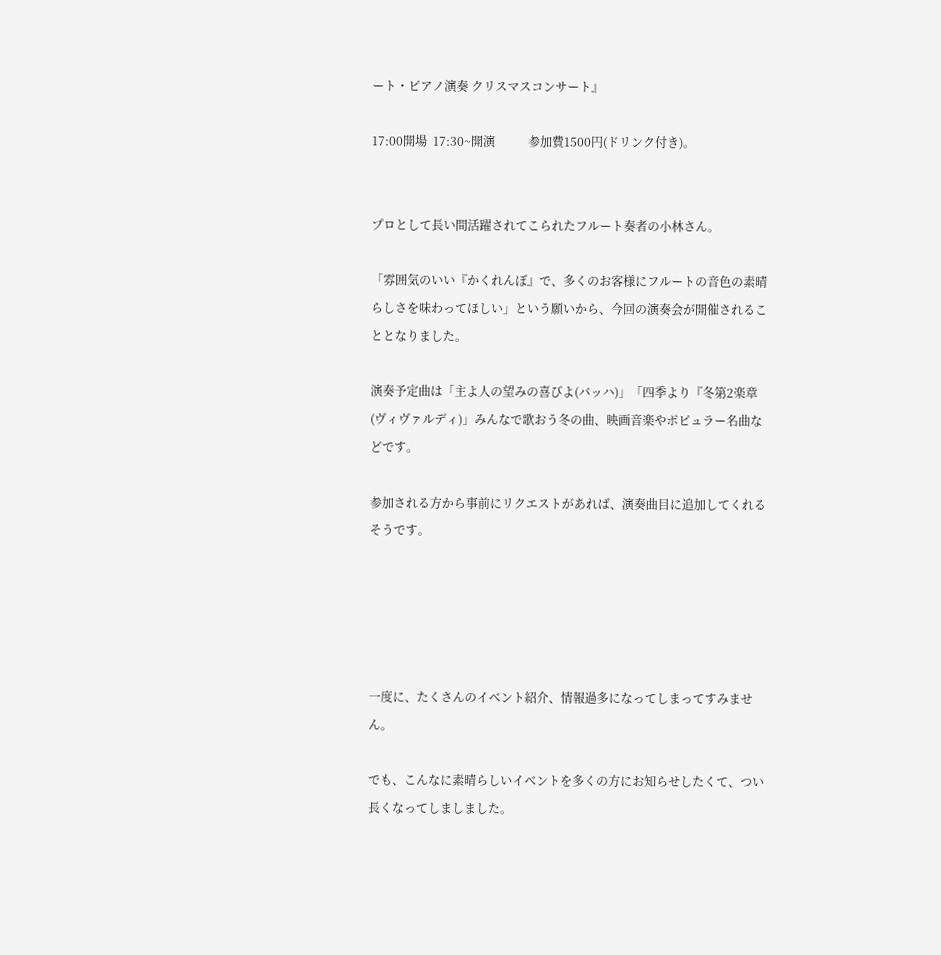ート・ピアノ演奏 クリスマスコンサート』

17:00開場  17:30~開演           参加費1500円(ドリンク付き)。


プロとして長い間活躍されてこられたフルート奏者の小林さん。

「雰囲気のいい『かくれんぼ』で、多くのお客様にフルートの音色の素晴らしさを味わってほしい」という願いから、今回の演奏会が開催されることとなりました。

演奏予定曲は「主よ人の望みの喜びよ(バッハ)」「四季より『冬第2楽章(ヴィヴァルディ)」みんなで歌おう冬の曲、映画音楽やポピュラー名曲などです。

参加される方から事前にリクエストがあれば、演奏曲目に追加してくれるそうです。





一度に、たくさんのイベント紹介、情報過多になってしまってすみません。

でも、こんなに素晴らしいイベントを多くの方にお知らせしたくて、つい長くなってしましました。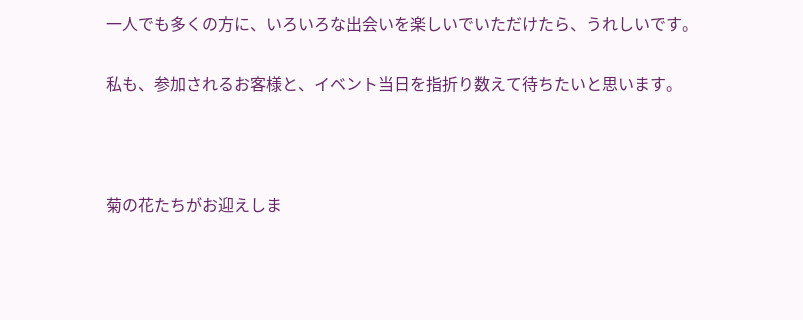一人でも多くの方に、いろいろな出会いを楽しいでいただけたら、うれしいです。

私も、参加されるお客様と、イベント当日を指折り数えて待ちたいと思います。



菊の花たちがお迎えしま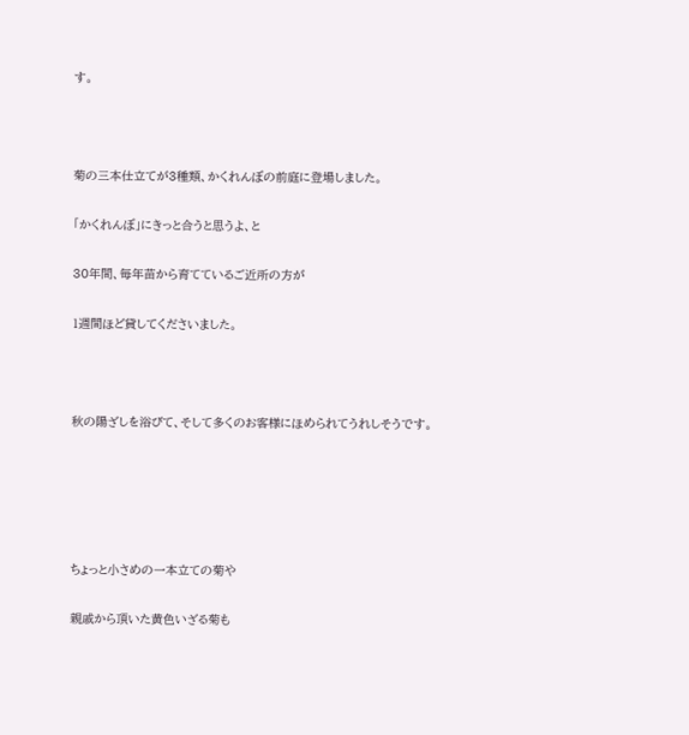す。



菊の三本仕立てが3種類、かくれんぼの前庭に登場しました。

「かくれんぼ」にきっと合うと思うよ、と

30年間、毎年苗から育てているご近所の方が

1週間ほど貸してくださいました。



秋の陽ざしを浴びて、そして多くのお客様にほめられてうれしそうです。





ちょっと小さめの一本立ての菊や

親戚から頂いた黄色いざる菊も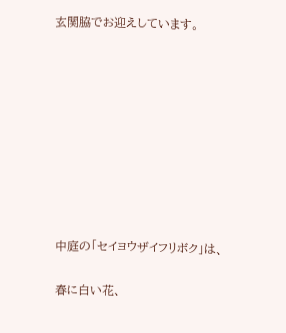玄関脇でお迎えしています。









中庭の「セイヨウザイフリボク」は、

春に白い花、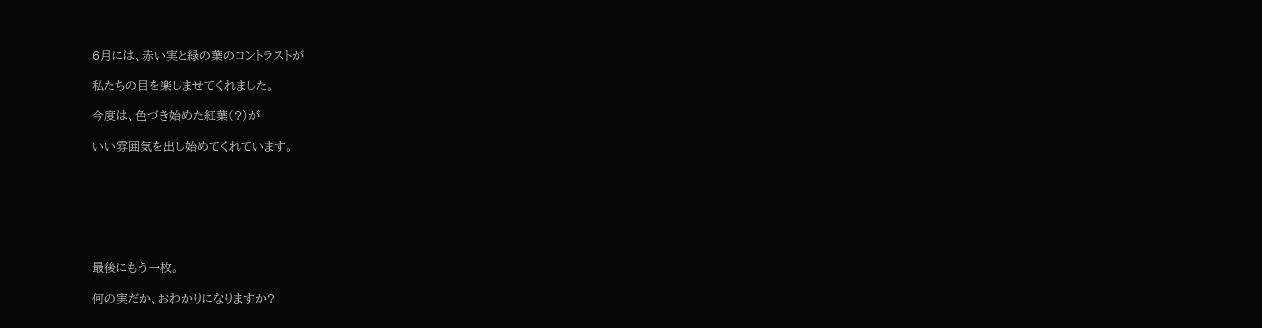6月には、赤い実と緑の葉のコントラストが

私たちの目を楽しませてくれました。

今度は、色づき始めた紅葉(?)が

いい雰囲気を出し始めてくれています。







最後にもう一枚。

何の実だか、おわかりになりますか?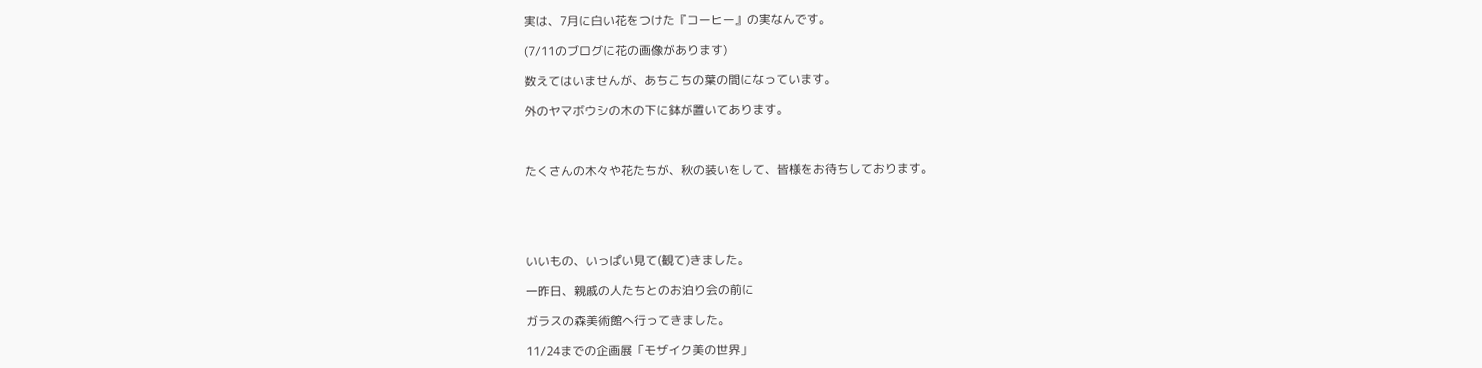実は、7月に白い花をつけた『コーヒー』の実なんです。

(7/11のブログに花の画像があります)

数えてはいませんが、あちこちの葉の間になっています。

外のヤマボウシの木の下に鉢が置いてあります。



たくさんの木々や花たちが、秋の装いをして、皆様をお待ちしております。





いいもの、いっぱい見て(観て)きました。

一昨日、親戚の人たちとのお泊り会の前に

ガラスの森美術館へ行ってきました。

11/24までの企画展「モザイク美の世界」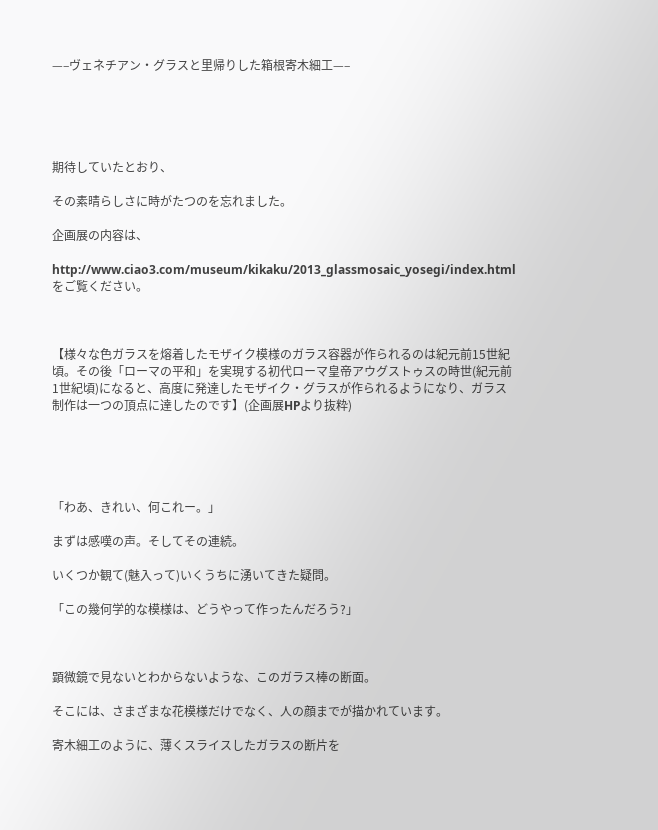—–ヴェネチアン・グラスと里帰りした箱根寄木細工—–





期待していたとおり、

その素晴らしさに時がたつのを忘れました。

企画展の内容は、

http://www.ciao3.com/museum/kikaku/2013_glassmosaic_yosegi/index.htmlをご覧ください。



【様々な色ガラスを熔着したモザイク模様のガラス容器が作られるのは紀元前15世紀頃。その後「ローマの平和」を実現する初代ローマ皇帝アウグストゥスの時世(紀元前1世紀頃)になると、高度に発達したモザイク・グラスが作られるようになり、ガラス制作は一つの頂点に達したのです】(企画展HPより抜粋)





「わあ、きれい、何これー。」

まずは感嘆の声。そしてその連続。

いくつか観て(魅入って)いくうちに湧いてきた疑問。

「この幾何学的な模様は、どうやって作ったんだろう?」



顕微鏡で見ないとわからないような、このガラス棒の断面。

そこには、さまざまな花模様だけでなく、人の顔までが描かれています。

寄木細工のように、薄くスライスしたガラスの断片を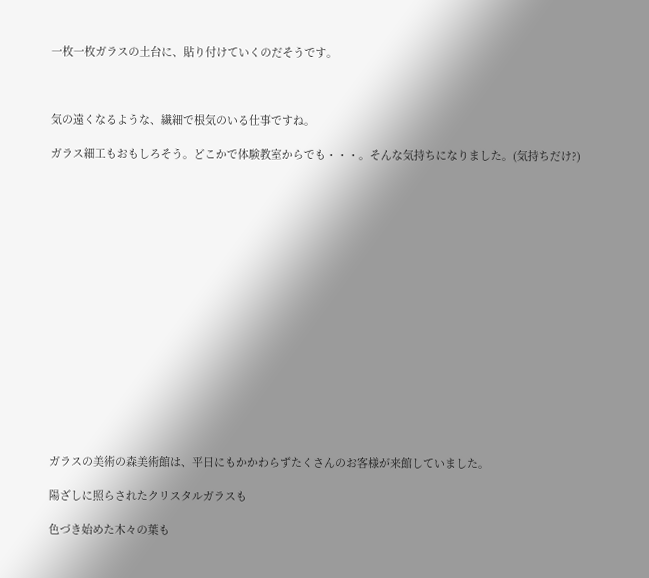一枚一枚ガラスの土台に、貼り付けていくのだそうです。



気の遠くなるような、繊細で根気のいる仕事ですね。

ガラス細工もおもしろそう。どこかで体験教室からでも・・・。そんな気持ちになりました。(気持ちだけ?)

















ガラスの美術の森美術館は、平日にもかかわらずたくさんのお客様が来館していました。

陽ざしに照らされたクリスタルガラスも

色づき始めた木々の葉も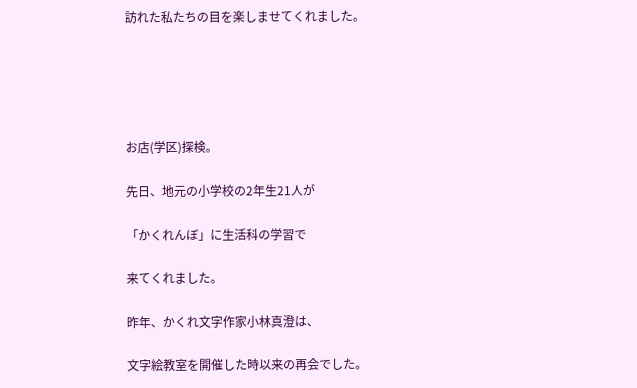訪れた私たちの目を楽しませてくれました。





お店(学区)探検。

先日、地元の小学校の2年生21人が

「かくれんぼ」に生活科の学習で

来てくれました。

昨年、かくれ文字作家小林真澄は、

文字絵教室を開催した時以来の再会でした。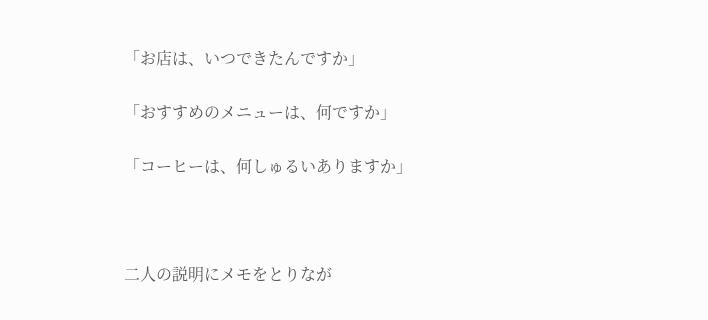「お店は、いつできたんですか」

「おすすめのメニューは、何ですか」

「コーヒーは、何しゅるいありますか」



二人の説明にメモをとりなが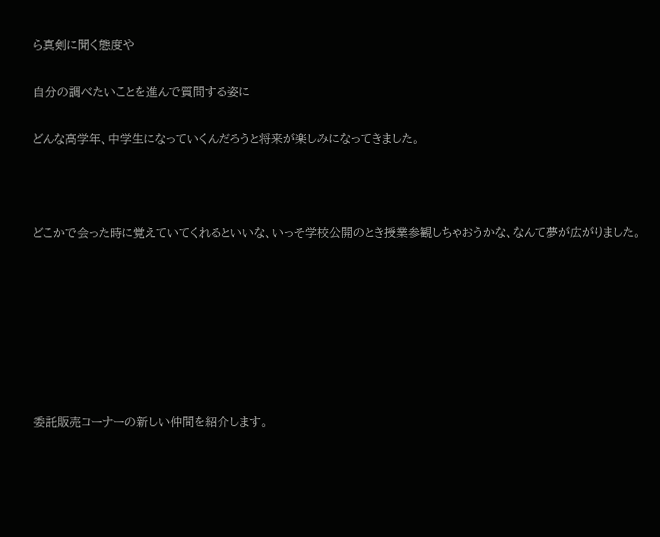ら真剣に聞く態度や

自分の調べたいことを進んで質問する姿に

どんな高学年、中学生になっていくんだろうと将来が楽しみになってきました。



どこかで会った時に覚えていてくれるといいな、いっそ学校公開のとき授業参観しちゃおうかな、なんて夢が広がりました。







委託販売コーナーの新しい仲間を紹介します。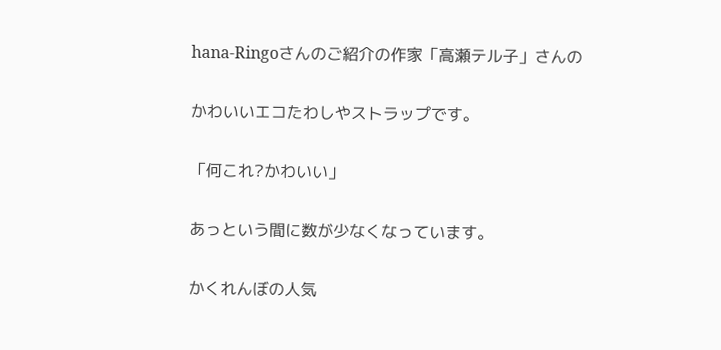hana-Ringoさんのご紹介の作家「高瀬テル子」さんの

かわいいエコたわしやストラップです。

「何これ?かわいい」

あっという間に数が少なくなっています。

かくれんぼの人気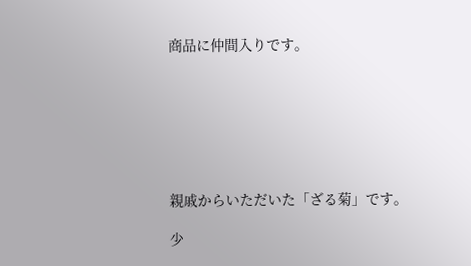商品に仲間入りです。







親戚からいただいた「ざる菊」です。

少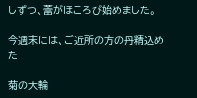しずつ、蕾がほころび始めました。

今週末には、ご近所の方の丹精込めた

菊の大輪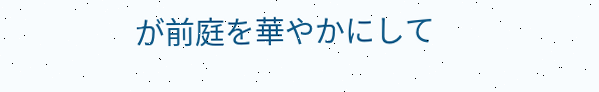が前庭を華やかにして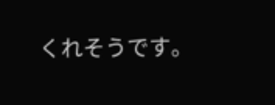くれそうです。